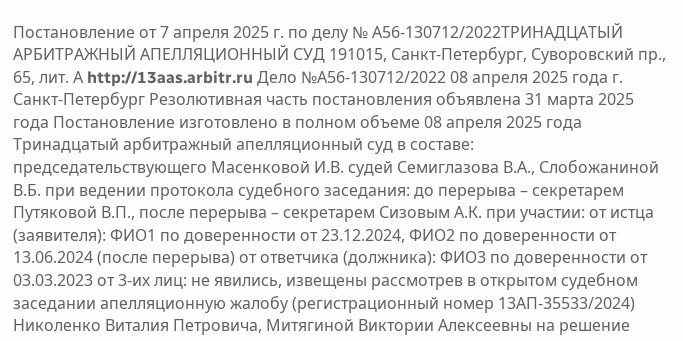Постановление от 7 апреля 2025 г. по делу № А56-130712/2022ТРИНАДЦАТЫЙ АРБИТРАЖНЫЙ АПЕЛЛЯЦИОННЫЙ СУД 191015, Санкт-Петербург, Суворовский пр., 65, лит. А http://13aas.arbitr.ru Дело №А56-130712/2022 08 апреля 2025 года г. Санкт-Петербург Резолютивная часть постановления объявлена 31 марта 2025 года Постановление изготовлено в полном объеме 08 апреля 2025 года Тринадцатый арбитражный апелляционный суд в составе: председательствующего Масенковой И.В. судей Семиглазова В.А., Слобожаниной В.Б. при ведении протокола судебного заседания: до перерыва – секретарем Путяковой В.П., после перерыва – секретарем Сизовым А.К. при участии: от истца (заявителя): ФИО1 по доверенности от 23.12.2024, ФИО2 по доверенности от 13.06.2024 (после перерыва) от ответчика (должника): ФИО3 по доверенности от 03.03.2023 от 3-их лиц: не явились, извещены рассмотрев в открытом судебном заседании апелляционную жалобу (регистрационный номер 13АП-35533/2024) Николенко Виталия Петровича, Митягиной Виктории Алексеевны на решение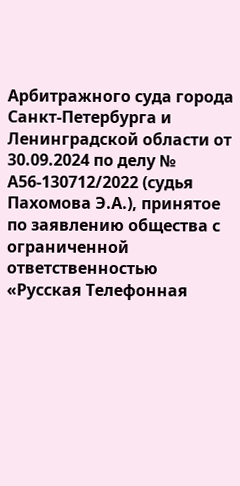Арбитражного суда города Санкт-Петербурга и Ленинградской области от 30.09.2024 по делу № А56-130712/2022 (судья Пахомова Э.А.), принятое по заявлению общества с ограниченной ответственностью «Русская Телефонная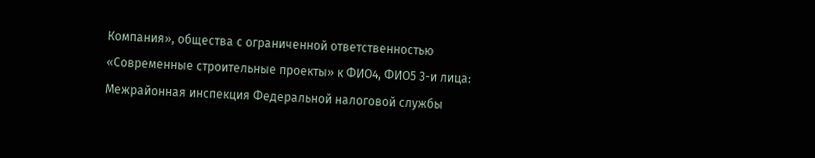Компания», общества с ограниченной ответственностью «Современные строительные проекты» к ФИО4, ФИО5 3-и лица: Межрайонная инспекция Федеральной налоговой службы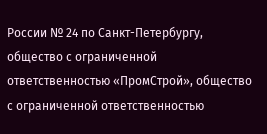России № 24 по Санкт-Петербургу, общество с ограниченной ответственностью «ПромСтрой», общество с ограниченной ответственностью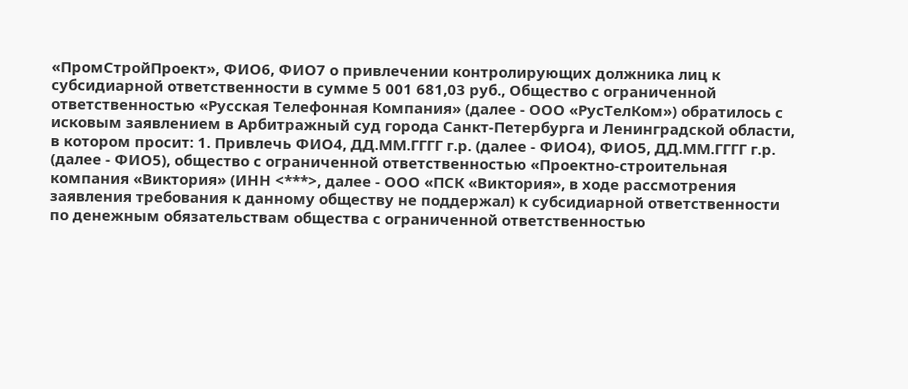«ПромСтройПроект», ФИО6, ФИО7 о привлечении контролирующих должника лиц к субсидиарной ответственности в сумме 5 001 681,03 руб., Общество с ограниченной ответственностью «Русская Телефонная Компания» (далее - ООО «РусТелКом») обратилось с исковым заявлением в Арбитражный суд города Санкт-Петербурга и Ленинградской области, в котором просит: 1. Привлечь ФИО4, ДД.ММ.ГГГГ г.р. (далее - ФИО4), ФИО5, ДД.ММ.ГГГГ г.р. (далее - ФИО5), общество с ограниченной ответственностью «Проектно-строительная компания «Виктория» (ИНН <***>, далее - ООО «ПСК «Виктория», в ходе рассмотрения заявления требования к данному обществу не поддержал) к субсидиарной ответственности по денежным обязательствам общества с ограниченной ответственностью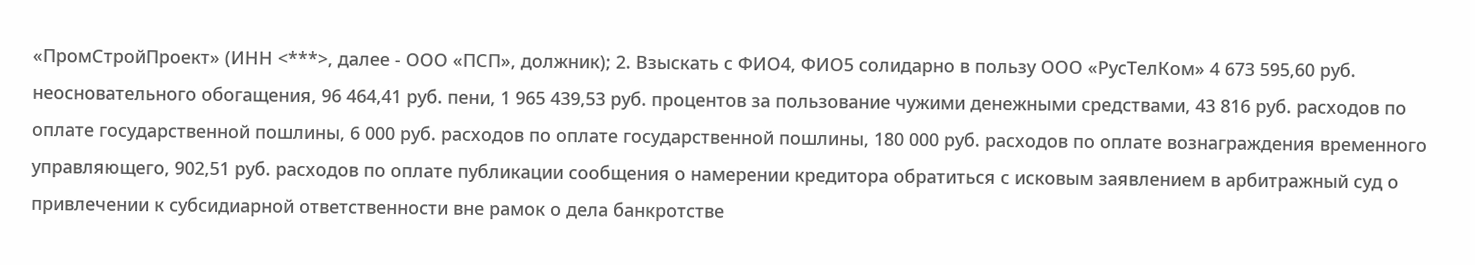«ПромСтройПроект» (ИНН <***>, далее - ООО «ПСП», должник); 2. Взыскать с ФИО4, ФИО5 солидарно в пользу ООО «РусТелКом» 4 673 595,60 руб. неосновательного обогащения, 96 464,41 руб. пени, 1 965 439,53 руб. процентов за пользование чужими денежными средствами, 43 816 руб. расходов по оплате государственной пошлины, 6 000 руб. расходов по оплате государственной пошлины, 180 000 руб. расходов по оплате вознаграждения временного управляющего, 902,51 руб. расходов по оплате публикации сообщения о намерении кредитора обратиться с исковым заявлением в арбитражный суд о привлечении к субсидиарной ответственности вне рамок о дела банкротстве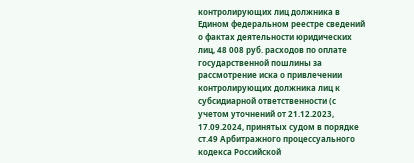контролирующих лиц должника в Едином федеральном реестре сведений о фактах деятельности юридических лиц, 48 008 руб. расходов по оплате государственной пошлины за рассмотрение иска о привлечении контролирующих должника лиц к субсидиарной ответственности (с учетом уточнений от 21.12.2023, 17.09.2024, принятых судом в порядке ст.49 Арбитражного процессуального кодекса Российской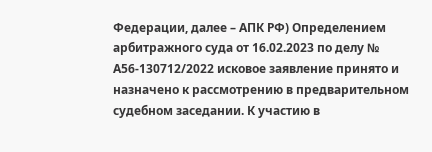Федерации, далее – АПК РФ) Определением арбитражного суда от 16.02.2023 по делу № А56-130712/2022 исковое заявление принято и назначено к рассмотрению в предварительном судебном заседании. К участию в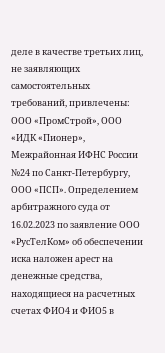деле в качестве третьих лиц, не заявляющих самостоятельных требований, привлечены: ООО «ПромСтрой», ООО «ИДК «Пионер», Межрайонная ИФНС России №24 по Санкт-Петербургу, ООО «ПСП». Определением арбитражного суда от 16.02.2023 по заявление ООО «РусТелКом» об обеспечении иска наложен арест на денежные средства, находящиеся на расчетных счетах ФИО4 и ФИО5 в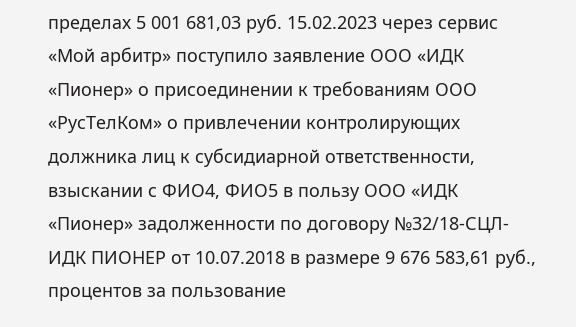пределах 5 001 681,03 руб. 15.02.2023 через сервис «Мой арбитр» поступило заявление ООО «ИДК «Пионер» о присоединении к требованиям ООО «РусТелКом» о привлечении контролирующих должника лиц к субсидиарной ответственности, взыскании с ФИО4, ФИО5 в пользу ООО «ИДК «Пионер» задолженности по договору №32/18-СЦЛ-ИДК ПИОНЕР от 10.07.2018 в размере 9 676 583,61 руб., процентов за пользование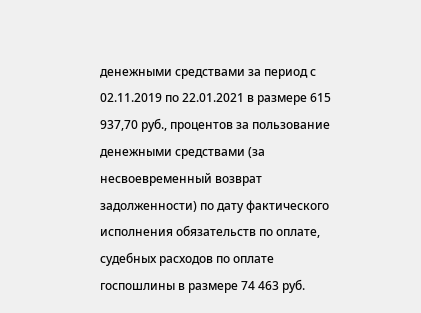денежными средствами за период с 02.11.2019 по 22.01.2021 в размере 615 937,70 руб., процентов за пользование денежными средствами (за несвоевременный возврат задолженности) по дату фактического исполнения обязательств по оплате, судебных расходов по оплате госпошлины в размере 74 463 руб.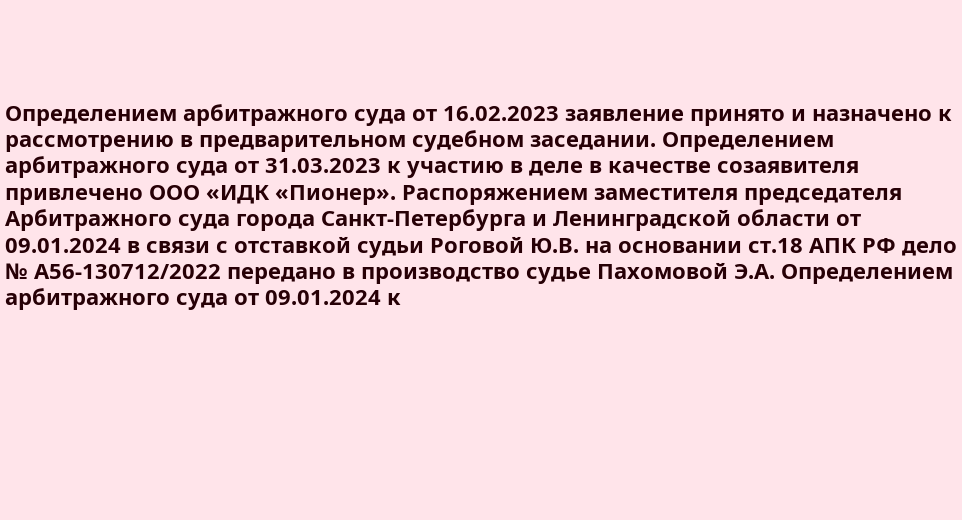Определением арбитражного суда от 16.02.2023 заявление принято и назначено к рассмотрению в предварительном судебном заседании. Определением арбитражного суда от 31.03.2023 к участию в деле в качестве созаявителя привлечено ООО «ИДК «Пионер». Распоряжением заместителя председателя Арбитражного суда города Санкт-Петербурга и Ленинградской области от 09.01.2024 в связи с отставкой судьи Роговой Ю.В. на основании ст.18 АПК РФ дело № А56-130712/2022 передано в производство судье Пахомовой Э.А. Определением арбитражного суда от 09.01.2024 к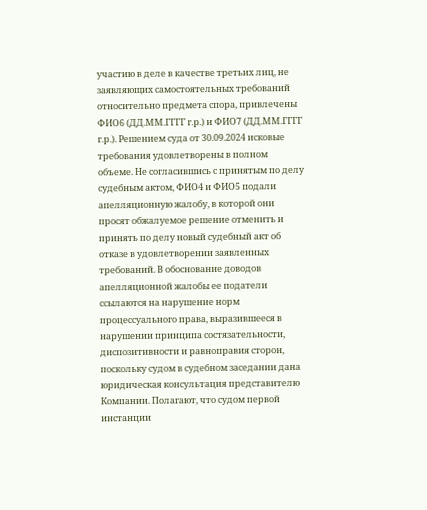участию в деле в качестве третьих лиц, не заявляющих самостоятельных требований относительно предмета спора, привлечены ФИО6 (ДД.ММ.ГГГГ г.р.) и ФИО7 (ДД.ММ.ГГГГ г.р.). Решением суда от 30.09.2024 исковые требования удовлетворены в полном объеме. Не согласившись с принятым по делу судебным актом, ФИО4 и ФИО5 подали апелляционную жалобу, в которой они просят обжалуемое решение отменить и принять по делу новый судебный акт об отказе в удовлетворении заявленных требований. В обоснование доводов апелляционной жалобы ее податели ссылаются на нарушение норм процессуального права, выразившееся в нарушении принципа состязательности, диспозитивности и равноправия сторон, поскольку судом в судебном заседании дана юридическая консультация представителю Компании. Полагают, что судом первой инстанции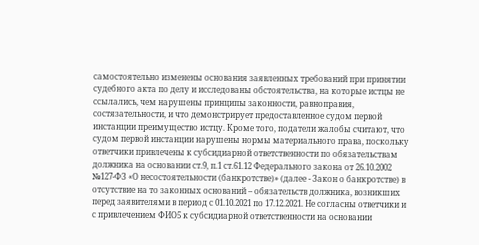самостоятельно изменены основания заявленных требований при принятии судебного акта по делу и исследованы обстоятельства, на которые истцы не ссылались, чем нарушены принципы законности, равноправия, состязательности, и что демонстрирует предоставленное судом первой инстанции преимущество истцу. Кроме того, податели жалобы считают, что судом первой инстанции нарушены нормы материального права, поскольку ответчики привлечены к субсидиарной ответственности по обязательствам должника на основании ст.9, п.1 ст.61.12 Федерального закона от 26.10.2002 №127-ФЗ «О несостоятельности (банкротстве)» (далее - Закон о банкротстве) в отсутствие на то законных оснований – обязательств должника, возникших перед заявителями в период с 01.10.2021 по 17.12.2021. Не согласны ответчики и с привлечением ФИО5 к субсидиарной ответственности на основании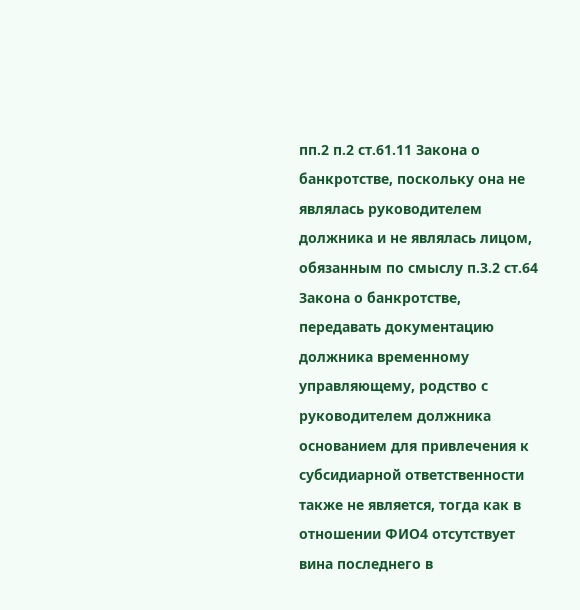пп.2 п.2 ст.61.11 Закона о банкротстве, поскольку она не являлась руководителем должника и не являлась лицом, обязанным по смыслу п.3.2 ст.64 Закона о банкротстве, передавать документацию должника временному управляющему, родство с руководителем должника основанием для привлечения к субсидиарной ответственности также не является, тогда как в отношении ФИО4 отсутствует вина последнего в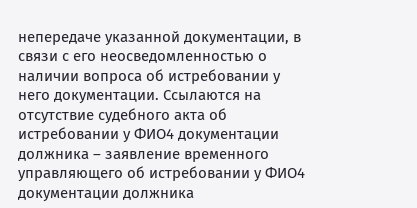непередаче указанной документации, в связи с его неосведомленностью о наличии вопроса об истребовании у него документации. Ссылаются на отсутствие судебного акта об истребовании у ФИО4 документации должника – заявление временного управляющего об истребовании у ФИО4 документации должника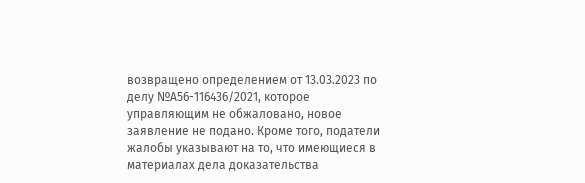возвращено определением от 13.03.2023 по делу №А56-116436/2021, которое управляющим не обжаловано, новое заявление не подано. Кроме того, податели жалобы указывают на то, что имеющиеся в материалах дела доказательства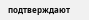подтверждают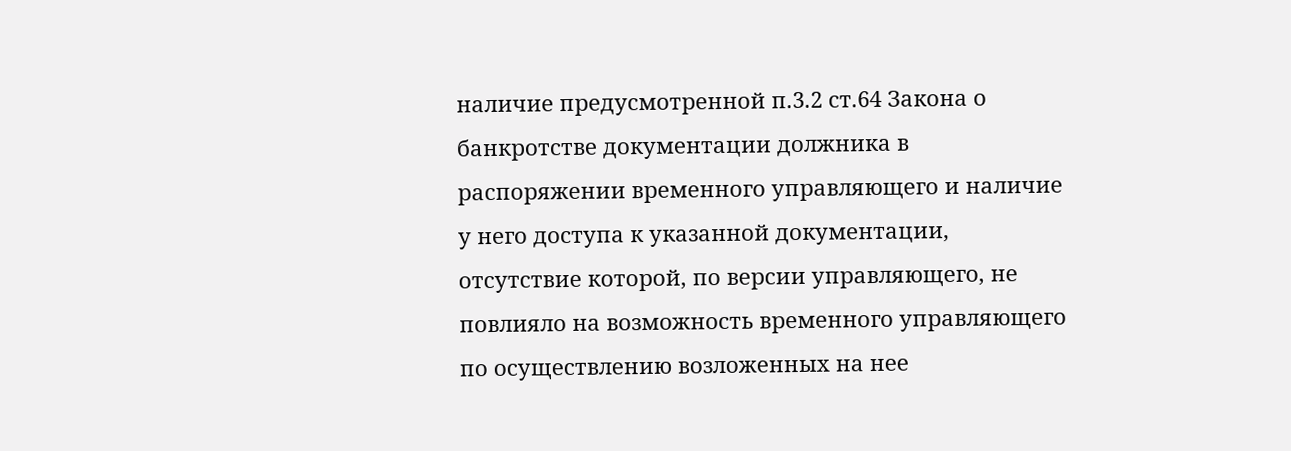наличие предусмотренной п.3.2 ст.64 Закона о банкротстве документации должника в распоряжении временного управляющего и наличие у него доступа к указанной документации, отсутствие которой, по версии управляющего, не повлияло на возможность временного управляющего по осуществлению возложенных на нее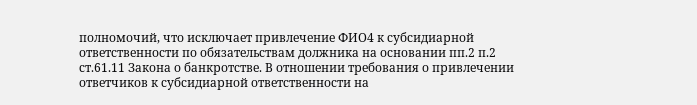полномочий, что исключает привлечение ФИО4 к субсидиарной ответственности по обязательствам должника на основании пп.2 п.2 ст.61.11 Закона о банкротстве. В отношении требования о привлечении ответчиков к субсидиарной ответственности на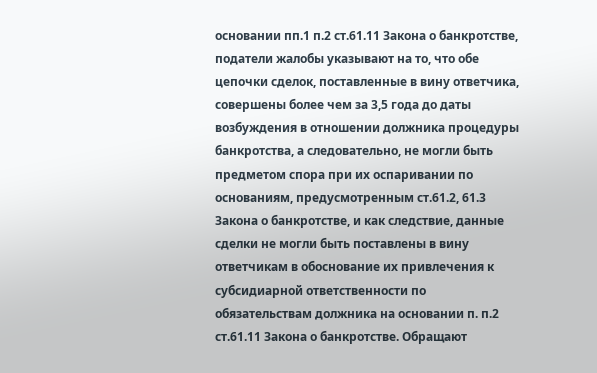основании пп.1 п.2 ст.61.11 Закона о банкротстве, податели жалобы указывают на то, что обе цепочки сделок, поставленные в вину ответчика, совершены более чем за 3,5 года до даты возбуждения в отношении должника процедуры банкротства, а следовательно, не могли быть предметом спора при их оспаривании по основаниям, предусмотренным ст.61.2, 61.3 Закона о банкротстве, и как следствие, данные сделки не могли быть поставлены в вину ответчикам в обоснование их привлечения к субсидиарной ответственности по обязательствам должника на основании п. п.2 ст.61.11 Закона о банкротстве. Обращают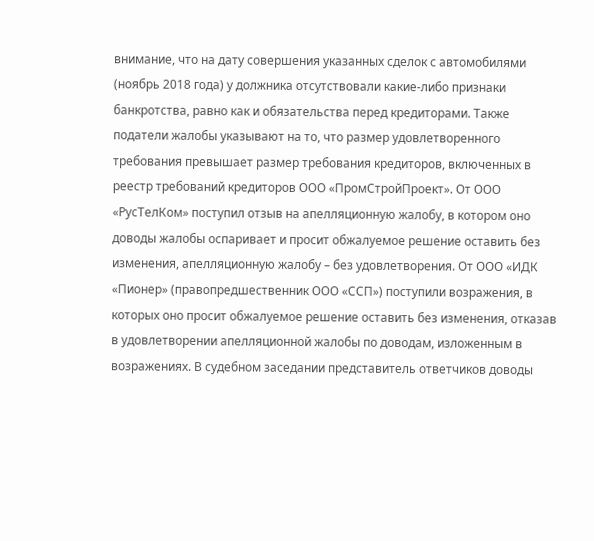внимание, что на дату совершения указанных сделок с автомобилями (ноябрь 2018 года) у должника отсутствовали какие-либо признаки банкротства, равно как и обязательства перед кредиторами. Также податели жалобы указывают на то, что размер удовлетворенного требования превышает размер требования кредиторов, включенных в реестр требований кредиторов ООО «ПромСтройПроект». От ООО «РусТелКом» поступил отзыв на апелляционную жалобу, в котором оно доводы жалобы оспаривает и просит обжалуемое решение оставить без изменения, апелляционную жалобу – без удовлетворения. От ООО «ИДК «Пионер» (правопредшественник ООО «ССП») поступили возражения, в которых оно просит обжалуемое решение оставить без изменения, отказав в удовлетворении апелляционной жалобы по доводам, изложенным в возражениях. В судебном заседании представитель ответчиков доводы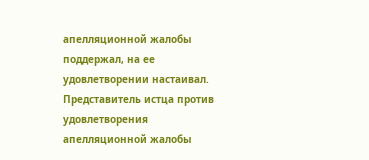апелляционной жалобы поддержал, на ее удовлетворении настаивал. Представитель истца против удовлетворения апелляционной жалобы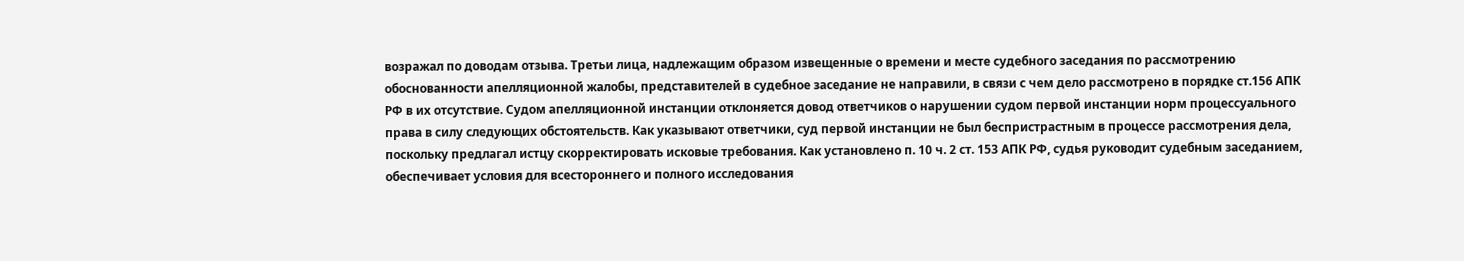возражал по доводам отзыва. Третьи лица, надлежащим образом извещенные о времени и месте судебного заседания по рассмотрению обоснованности апелляционной жалобы, представителей в судебное заседание не направили, в связи с чем дело рассмотрено в порядке ст.156 АПК РФ в их отсутствие. Судом апелляционной инстанции отклоняется довод ответчиков о нарушении судом первой инстанции норм процессуального права в силу следующих обстоятельств. Как указывают ответчики, суд первой инстанции не был беспристрастным в процессе рассмотрения дела, поскольку предлагал истцу скорректировать исковые требования. Как установлено п. 10 ч. 2 ст. 153 АПК РФ, судья руководит судебным заседанием, обеспечивает условия для всестороннего и полного исследования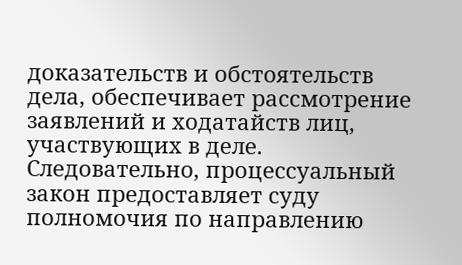доказательств и обстоятельств дела, обеспечивает рассмотрение заявлений и ходатайств лиц, участвующих в деле. Следовательно, процессуальный закон предоставляет суду полномочия по направлению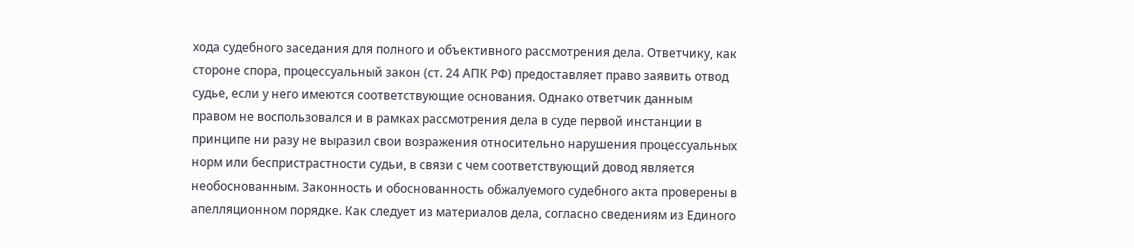хода судебного заседания для полного и объективного рассмотрения дела. Ответчику, как стороне спора, процессуальный закон (ст. 24 АПК РФ) предоставляет право заявить отвод судье, если у него имеются соответствующие основания. Однако ответчик данным правом не воспользовался и в рамках рассмотрения дела в суде первой инстанции в принципе ни разу не выразил свои возражения относительно нарушения процессуальных норм или беспристрастности судьи, в связи с чем соответствующий довод является необоснованным. Законность и обоснованность обжалуемого судебного акта проверены в апелляционном порядке. Как следует из материалов дела, согласно сведениям из Единого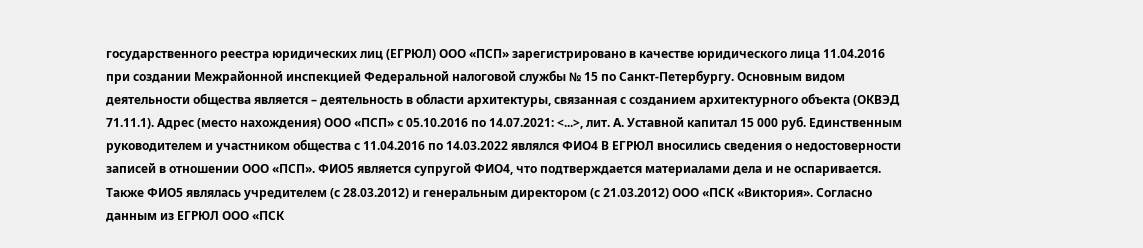государственного реестра юридических лиц (ЕГРЮЛ) ООО «ПСП» зарегистрировано в качестве юридического лица 11.04.2016 при создании Межрайонной инспекцией Федеральной налоговой службы № 15 по Санкт-Петербургу. Основным видом деятельности общества является – деятельность в области архитектуры, связанная с созданием архитектурного объекта (ОКВЭД 71.11.1). Адрес (место нахождения) ООО «ПСП» с 05.10.2016 по 14.07.2021: <...>, лит. А. Уставной капитал 15 000 руб. Единственным руководителем и участником общества с 11.04.2016 по 14.03.2022 являлся ФИО4 В ЕГРЮЛ вносились сведения о недостоверности записей в отношении ООО «ПСП». ФИО5 является супругой ФИО4, что подтверждается материалами дела и не оспаривается. Также ФИО5 являлась учредителем (с 28.03.2012) и генеральным директором (с 21.03.2012) ООО «ПСК «Виктория». Согласно данным из ЕГРЮЛ ООО «ПСК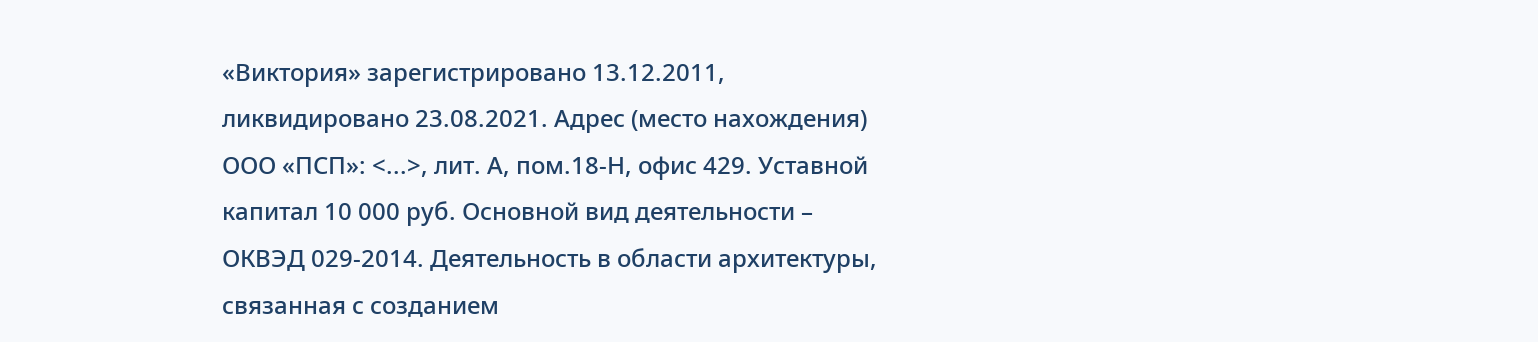«Виктория» зарегистрировано 13.12.2011, ликвидировано 23.08.2021. Адрес (место нахождения) ООО «ПСП»: <...>, лит. А, пом.18-Н, офис 429. Уставной капитал 10 000 руб. Основной вид деятельности – ОКВЭД 029-2014. Деятельность в области архитектуры, связанная с созданием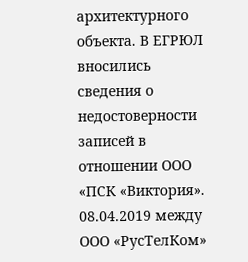архитектурного объекта. В ЕГРЮЛ вносились сведения о недостоверности записей в отношении ООО «ПСК «Виктория». 08.04.2019 между ООО «РусТелКом»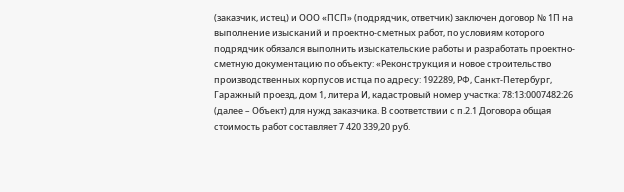(заказчик, истец) и ООО «ПСП» (подрядчик, ответчик) заключен договор № 1П на выполнение изысканий и проектно-сметных работ, по условиям которого подрядчик обязался выполнить изыскательские работы и разработать проектно-сметную документацию по объекту: «Реконструкция и новое строительство производственных корпусов истца по адресу: 192289, РФ, Санкт-Петербург, Гаражный проезд, дом 1, литера И, кадастровый номер участка: 78:13:0007482:26 (далее – Объект) для нужд заказчика. В соответствии с п.2.1 Договора общая стоимость работ составляет 7 420 339,20 руб.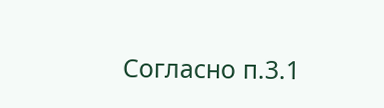Согласно п.3.1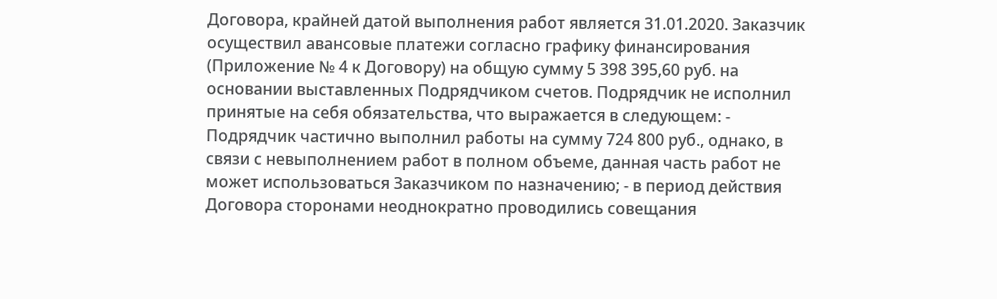Договора, крайней датой выполнения работ является 31.01.2020. Заказчик осуществил авансовые платежи согласно графику финансирования (Приложение № 4 к Договору) на общую сумму 5 398 395,60 руб. на основании выставленных Подрядчиком счетов. Подрядчик не исполнил принятые на себя обязательства, что выражается в следующем: - Подрядчик частично выполнил работы на сумму 724 800 руб., однако, в связи с невыполнением работ в полном объеме, данная часть работ не может использоваться Заказчиком по назначению; - в период действия Договора сторонами неоднократно проводились совещания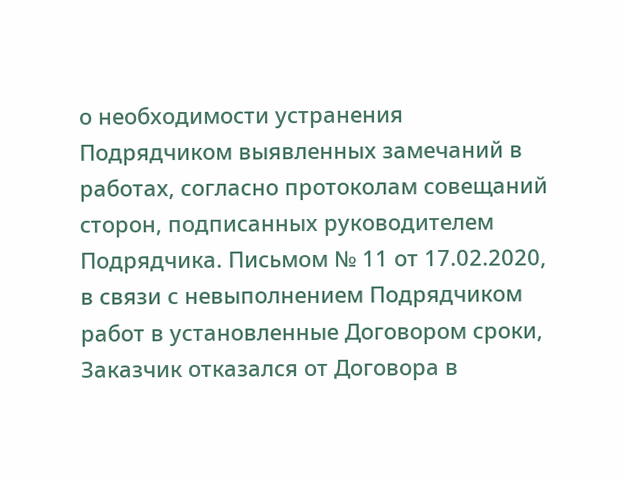о необходимости устранения Подрядчиком выявленных замечаний в работах, согласно протоколам совещаний сторон, подписанных руководителем Подрядчика. Письмом № 11 от 17.02.2020, в связи с невыполнением Подрядчиком работ в установленные Договором сроки, Заказчик отказался от Договора в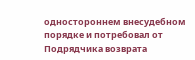одностороннем внесудебном порядке и потребовал от Подрядчика возврата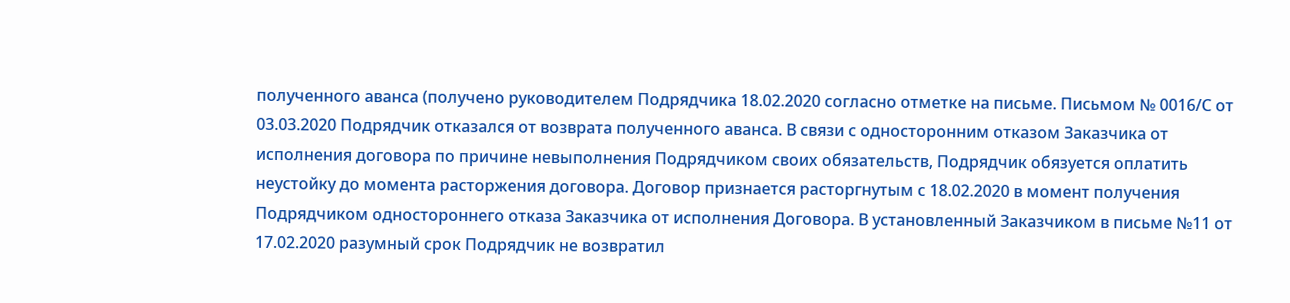полученного аванса (получено руководителем Подрядчика 18.02.2020 согласно отметке на письме. Письмом № 0016/С от 03.03.2020 Подрядчик отказался от возврата полученного аванса. В связи с односторонним отказом Заказчика от исполнения договора по причине невыполнения Подрядчиком своих обязательств, Подрядчик обязуется оплатить неустойку до момента расторжения договора. Договор признается расторгнутым с 18.02.2020 в момент получения Подрядчиком одностороннего отказа Заказчика от исполнения Договора. В установленный Заказчиком в письме №11 от 17.02.2020 разумный срок Подрядчик не возвратил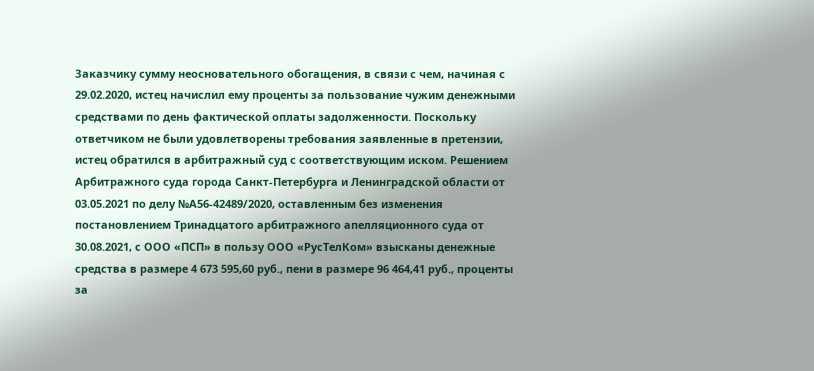Заказчику сумму неосновательного обогащения, в связи с чем, начиная с 29.02.2020, истец начислил ему проценты за пользование чужим денежными средствами по день фактической оплаты задолженности. Поскольку ответчиком не были удовлетворены требования заявленные в претензии, истец обратился в арбитражный суд с соответствующим иском. Решением Арбитражного суда города Санкт-Петербурга и Ленинградской области от 03.05.2021 по делу №А56-42489/2020, оставленным без изменения постановлением Тринадцатого арбитражного апелляционного суда от 30.08.2021, с ООО «ПСП» в пользу ООО «РусТелКом» взысканы денежные средства в размере 4 673 595,60 руб., пени в размере 96 464,41 руб., проценты за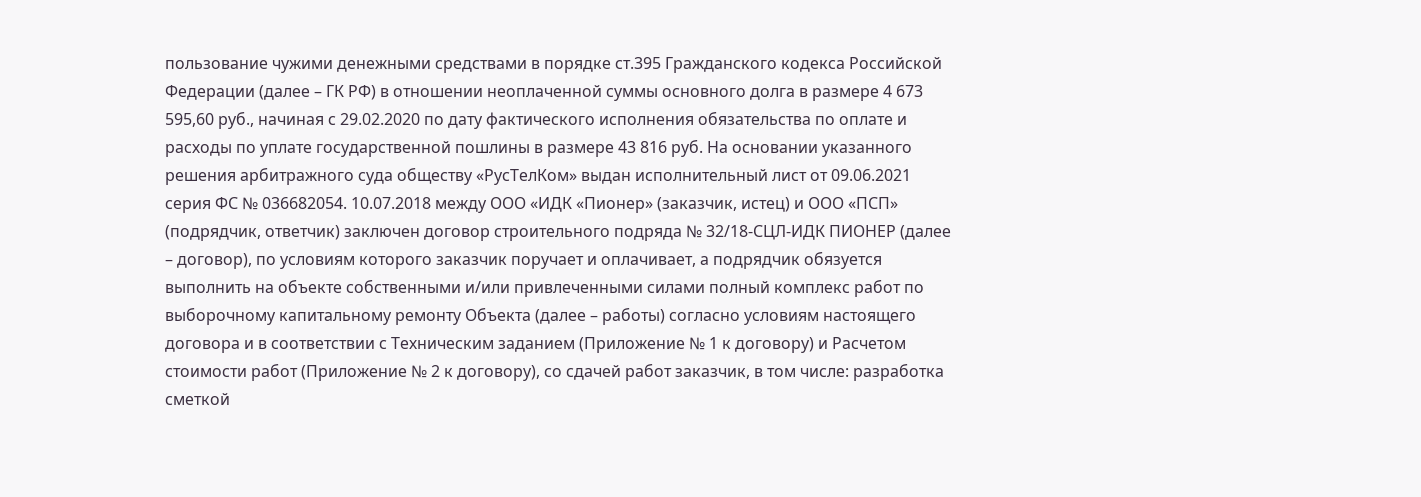пользование чужими денежными средствами в порядке ст.395 Гражданского кодекса Российской Федерации (далее – ГК РФ) в отношении неоплаченной суммы основного долга в размере 4 673 595,60 руб., начиная с 29.02.2020 по дату фактического исполнения обязательства по оплате и расходы по уплате государственной пошлины в размере 43 816 руб. На основании указанного решения арбитражного суда обществу «РусТелКом» выдан исполнительный лист от 09.06.2021 серия ФС № 036682054. 10.07.2018 между ООО «ИДК «Пионер» (заказчик, истец) и ООО «ПСП» (подрядчик, ответчик) заключен договор строительного подряда № 32/18-СЦЛ-ИДК ПИОНЕР (далее – договор), по условиям которого заказчик поручает и оплачивает, а подрядчик обязуется выполнить на объекте собственными и/или привлеченными силами полный комплекс работ по выборочному капитальному ремонту Объекта (далее – работы) согласно условиям настоящего договора и в соответствии с Техническим заданием (Приложение № 1 к договору) и Расчетом стоимости работ (Приложение № 2 к договору), со сдачей работ заказчик, в том числе: разработка сметкой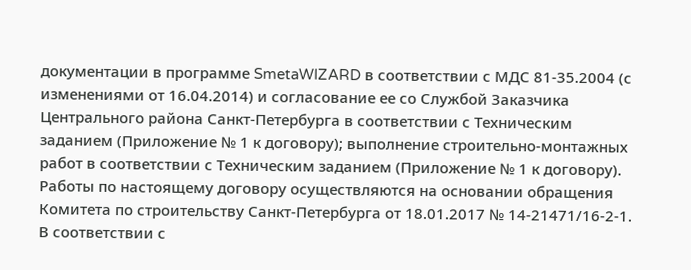документации в программе SmetaWIZARD в соответствии с МДС 81-35.2004 (с изменениями от 16.04.2014) и согласование ее со Службой Заказчика Центрального района Санкт-Петербурга в соответствии с Техническим заданием (Приложение № 1 к договору); выполнение строительно-монтажных работ в соответствии с Техническим заданием (Приложение № 1 к договору). Работы по настоящему договору осуществляются на основании обращения Комитета по строительству Санкт-Петербурга от 18.01.2017 № 14-21471/16-2-1. В соответствии с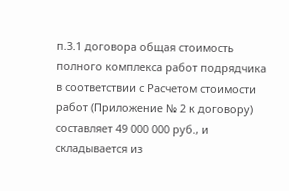п.3.1 договора общая стоимость полного комплекса работ подрядчика в соответствии с Расчетом стоимости работ (Приложение № 2 к договору) составляет 49 000 000 руб., и складывается из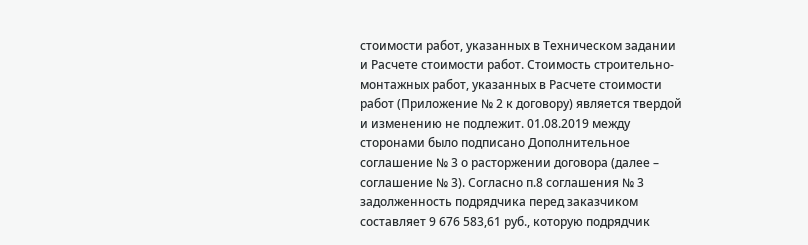стоимости работ, указанных в Техническом задании и Расчете стоимости работ. Стоимость строительно-монтажных работ, указанных в Расчете стоимости работ (Приложение № 2 к договору) является твердой и изменению не подлежит. 01.08.2019 между сторонами было подписано Дополнительное соглашение № 3 о расторжении договора (далее – соглашение № 3). Согласно п.8 соглашения № 3 задолженность подрядчика перед заказчиком составляет 9 676 583,61 руб., которую подрядчик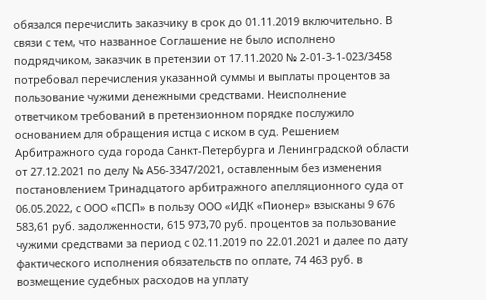обязался перечислить заказчику в срок до 01.11.2019 включительно. В связи с тем, что названное Соглашение не было исполнено подрядчиком, заказчик в претензии от 17.11.2020 № 2-01-3-1-023/3458 потребовал перечисления указанной суммы и выплаты процентов за пользование чужими денежными средствами. Неисполнение ответчиком требований в претензионном порядке послужило основанием для обращения истца с иском в суд. Решением Арбитражного суда города Санкт-Петербурга и Ленинградской области от 27.12.2021 по делу № А56-3347/2021, оставленным без изменения постановлением Тринадцатого арбитражного апелляционного суда от 06.05.2022, с ООО «ПСП» в пользу ООО «ИДК «Пионер» взысканы 9 676 583,61 руб. задолженности, 615 973,70 руб. процентов за пользование чужими средствами за период с 02.11.2019 по 22.01.2021 и далее по дату фактического исполнения обязательств по оплате, 74 463 руб. в возмещение судебных расходов на уплату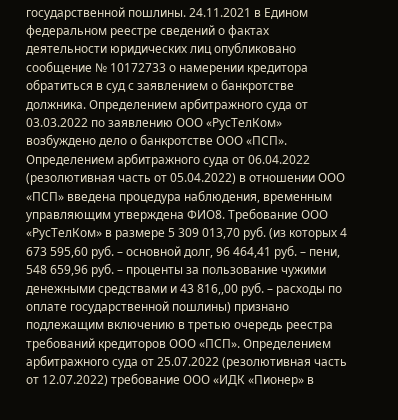государственной пошлины. 24.11.2021 в Едином федеральном реестре сведений о фактах деятельности юридических лиц опубликовано сообщение № 10172733 о намерении кредитора обратиться в суд с заявлением о банкротстве должника. Определением арбитражного суда от 03.03.2022 по заявлению ООО «РусТелКом» возбуждено дело о банкротстве ООО «ПСП». Определением арбитражного суда от 06.04.2022 (резолютивная часть от 05.04.2022) в отношении ООО «ПСП» введена процедура наблюдения, временным управляющим утверждена ФИО8. Требование ООО «РусТелКом» в размере 5 309 013,70 руб. (из которых 4 673 595,60 руб. – основной долг, 96 464,41 руб. – пени, 548 659,96 руб. – проценты за пользование чужими денежными средствами и 43 816,,00 руб. – расходы по оплате государственной пошлины) признано подлежащим включению в третью очередь реестра требований кредиторов ООО «ПСП». Определением арбитражного суда от 25.07.2022 (резолютивная часть от 12.07.2022) требование ООО «ИДК «Пионер» в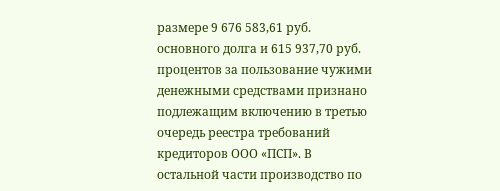размере 9 676 583,61 руб. основного долга и 615 937,70 руб. процентов за пользование чужими денежными средствами признано подлежащим включению в третью очередь реестра требований кредиторов ООО «ПСП». В остальной части производство по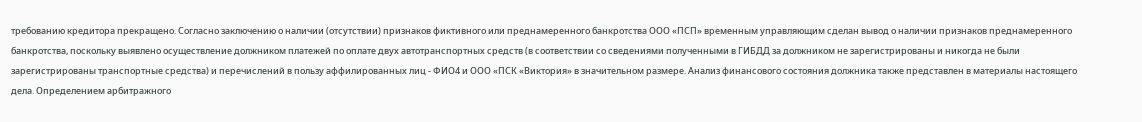требованию кредитора прекращено. Согласно заключению о наличии (отсутствии) признаков фиктивного или преднамеренного банкротства ООО «ПСП» временным управляющим сделан вывод о наличии признаков преднамеренного банкротства, поскольку выявлено осуществление должником платежей по оплате двух автотранспортных средств (в соответствии со сведениями полученными в ГИБДД за должником не зарегистрированы и никогда не были зарегистрированы транспортные средства) и перечислений в пользу аффилированных лиц - ФИО4 и ООО «ПСК «Виктория» в значительном размере. Анализ финансового состояния должника также представлен в материалы настоящего дела. Определением арбитражного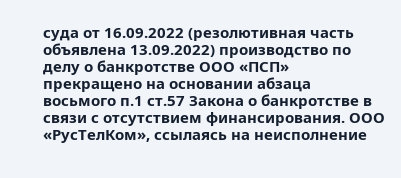суда от 16.09.2022 (резолютивная часть объявлена 13.09.2022) производство по делу о банкротстве ООО «ПСП» прекращено на основании абзаца восьмого п.1 ст.57 Закона о банкротстве в связи с отсутствием финансирования. ООО «РусТелКом», ссылаясь на неисполнение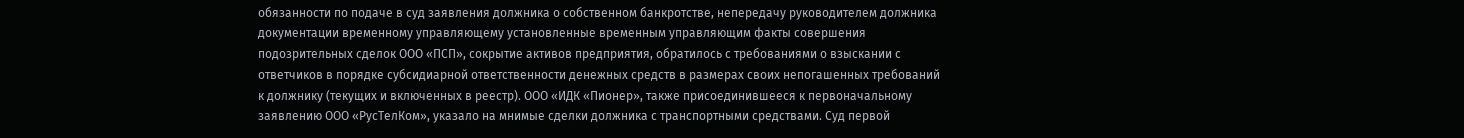обязанности по подаче в суд заявления должника о собственном банкротстве, непередачу руководителем должника документации временному управляющему установленные временным управляющим факты совершения подозрительных сделок ООО «ПСП», сокрытие активов предприятия, обратилось с требованиями о взыскании с ответчиков в порядке субсидиарной ответственности денежных средств в размерах своих непогашенных требований к должнику (текущих и включенных в реестр). ООО «ИДК «Пионер», также присоединившееся к первоначальному заявлению ООО «РусТелКом», указало на мнимые сделки должника с транспортными средствами. Суд первой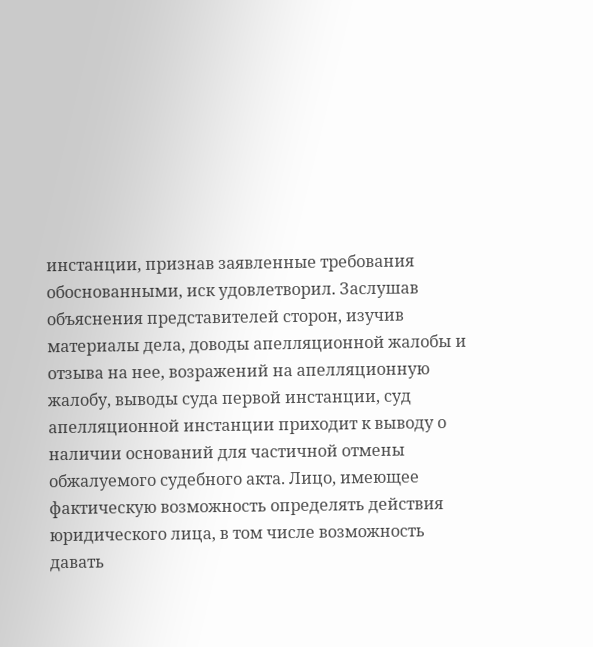инстанции, признав заявленные требования обоснованными, иск удовлетворил. Заслушав объяснения представителей сторон, изучив материалы дела, доводы апелляционной жалобы и отзыва на нее, возражений на апелляционную жалобу, выводы суда первой инстанции, суд апелляционной инстанции приходит к выводу о наличии оснований для частичной отмены обжалуемого судебного акта. Лицо, имеющее фактическую возможность определять действия юридического лица, в том числе возможность давать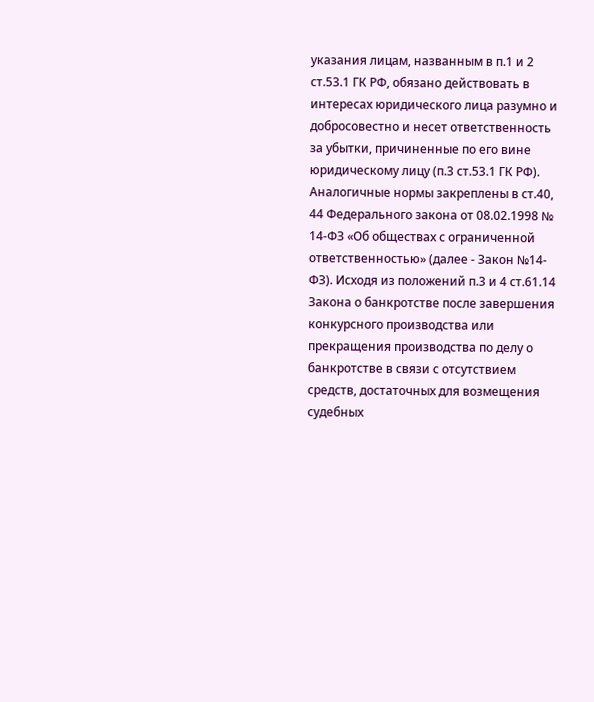указания лицам, названным в п.1 и 2 ст.53.1 ГК РФ, обязано действовать в интересах юридического лица разумно и добросовестно и несет ответственность за убытки, причиненные по его вине юридическому лицу (п.3 ст.53.1 ГК РФ). Аналогичные нормы закреплены в ст.40, 44 Федерального закона от 08.02.1998 № 14-ФЗ «Об обществах с ограниченной ответственностью» (далее - Закон №14-ФЗ). Исходя из положений п.3 и 4 ст.61.14 Закона о банкротстве после завершения конкурсного производства или прекращения производства по делу о банкротстве в связи с отсутствием средств, достаточных для возмещения судебных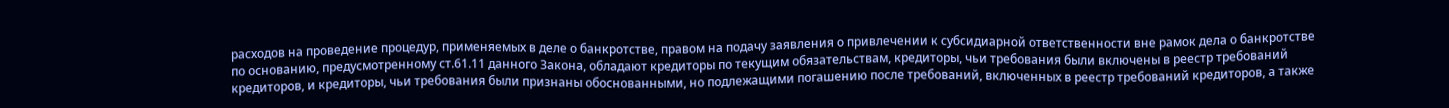расходов на проведение процедур, применяемых в деле о банкротстве, правом на подачу заявления о привлечении к субсидиарной ответственности вне рамок дела о банкротстве по основанию, предусмотренному ст.61.11 данного Закона, обладают кредиторы по текущим обязательствам, кредиторы, чьи требования были включены в реестр требований кредиторов, и кредиторы, чьи требования были признаны обоснованными, но подлежащими погашению после требований, включенных в реестр требований кредиторов, а также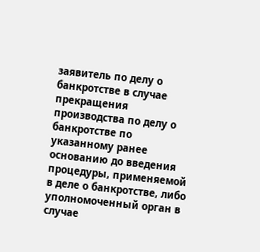заявитель по делу о банкротстве в случае прекращения производства по делу о банкротстве по указанному ранее основанию до введения процедуры, применяемой в деле о банкротстве, либо уполномоченный орган в случае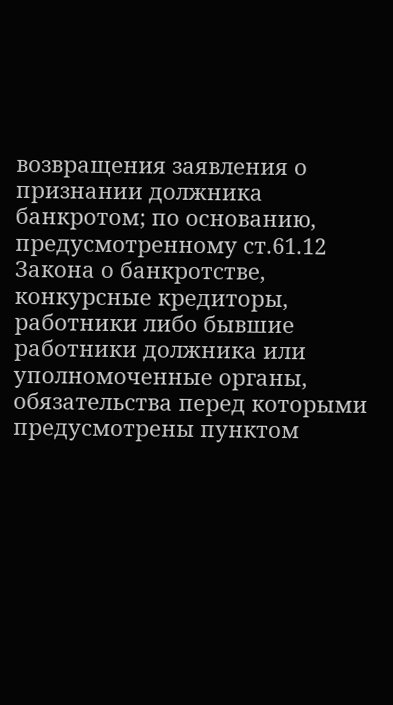возвращения заявления о признании должника банкротом; по основанию, предусмотренному ст.61.12 Закона о банкротстве, конкурсные кредиторы, работники либо бывшие работники должника или уполномоченные органы, обязательства перед которыми предусмотрены пунктом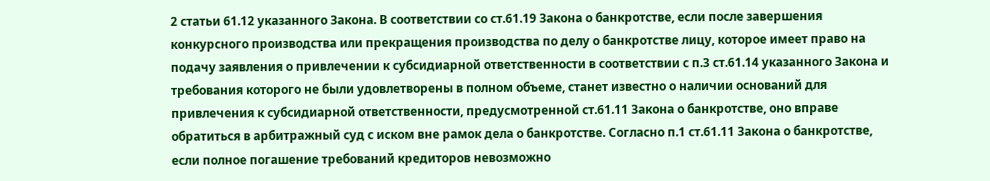2 статьи 61.12 указанного Закона. В соответствии со ст.61.19 Закона о банкротстве, если после завершения конкурсного производства или прекращения производства по делу о банкротстве лицу, которое имеет право на подачу заявления о привлечении к субсидиарной ответственности в соответствии с п.3 ст.61.14 указанного Закона и требования которого не были удовлетворены в полном объеме, станет известно о наличии оснований для привлечения к субсидиарной ответственности, предусмотренной ст.61.11 Закона о банкротстве, оно вправе обратиться в арбитражный суд с иском вне рамок дела о банкротстве. Согласно п.1 ст.61.11 Закона о банкротстве, если полное погашение требований кредиторов невозможно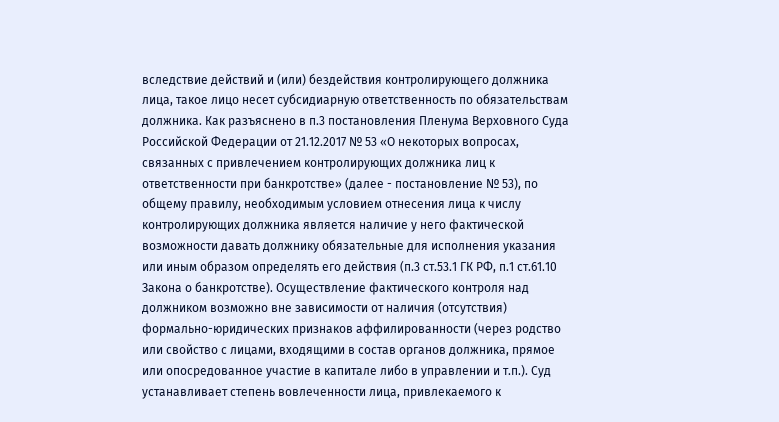вследствие действий и (или) бездействия контролирующего должника лица, такое лицо несет субсидиарную ответственность по обязательствам должника. Как разъяснено в п.3 постановления Пленума Верховного Суда Российской Федерации от 21.12.2017 № 53 «О некоторых вопросах, связанных с привлечением контролирующих должника лиц к ответственности при банкротстве» (далее - постановление № 53), по общему правилу, необходимым условием отнесения лица к числу контролирующих должника является наличие у него фактической возможности давать должнику обязательные для исполнения указания или иным образом определять его действия (п.3 ст.53.1 ГК РФ, п.1 ст.61.10 Закона о банкротстве). Осуществление фактического контроля над должником возможно вне зависимости от наличия (отсутствия) формально-юридических признаков аффилированности (через родство или свойство с лицами, входящими в состав органов должника, прямое или опосредованное участие в капитале либо в управлении и т.п.). Суд устанавливает степень вовлеченности лица, привлекаемого к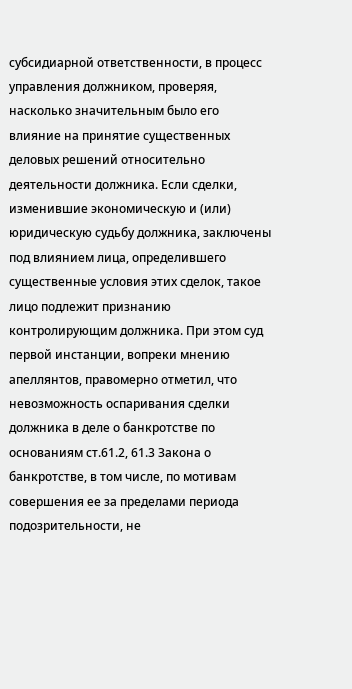субсидиарной ответственности, в процесс управления должником, проверяя, насколько значительным было его влияние на принятие существенных деловых решений относительно деятельности должника. Если сделки, изменившие экономическую и (или) юридическую судьбу должника, заключены под влиянием лица, определившего существенные условия этих сделок, такое лицо подлежит признанию контролирующим должника. При этом суд первой инстанции, вопреки мнению апеллянтов, правомерно отметил, что невозможность оспаривания сделки должника в деле о банкротстве по основаниям ст.61.2, 61.3 Закона о банкротстве, в том числе, по мотивам совершения ее за пределами периода подозрительности, не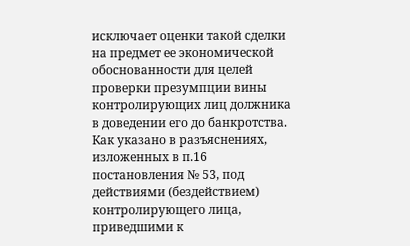исключает оценки такой сделки на предмет ее экономической обоснованности для целей проверки презумпции вины контролирующих лиц должника в доведении его до банкротства. Как указано в разъяснениях, изложенных в п.16 постановления № 53, под действиями (бездействием) контролирующего лица, приведшими к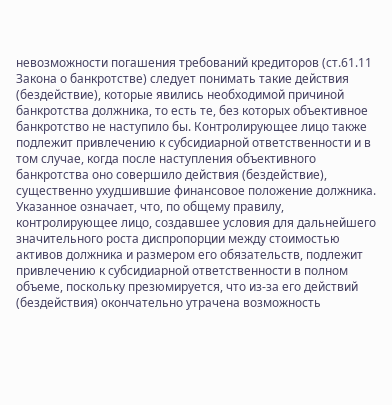невозможности погашения требований кредиторов (ст.61.11 Закона о банкротстве) следует понимать такие действия (бездействие), которые явились необходимой причиной банкротства должника, то есть те, без которых объективное банкротство не наступило бы. Контролирующее лицо также подлежит привлечению к субсидиарной ответственности и в том случае, когда после наступления объективного банкротства оно совершило действия (бездействие), существенно ухудшившие финансовое положение должника. Указанное означает, что, по общему правилу, контролирующее лицо, создавшее условия для дальнейшего значительного роста диспропорции между стоимостью активов должника и размером его обязательств, подлежит привлечению к субсидиарной ответственности в полном объеме, поскольку презюмируется, что из-за его действий (бездействия) окончательно утрачена возможность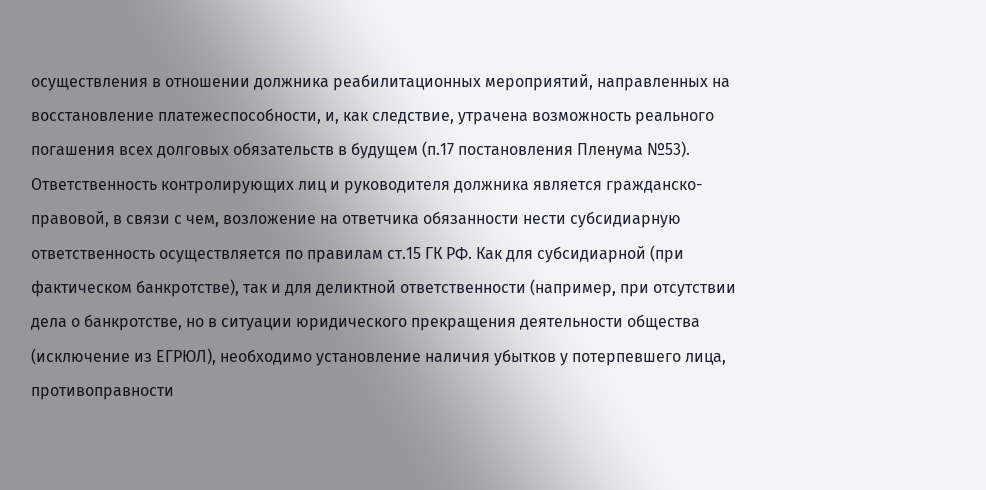осуществления в отношении должника реабилитационных мероприятий, направленных на восстановление платежеспособности, и, как следствие, утрачена возможность реального погашения всех долговых обязательств в будущем (п.17 постановления Пленума №53). Ответственность контролирующих лиц и руководителя должника является гражданско-правовой, в связи с чем, возложение на ответчика обязанности нести субсидиарную ответственность осуществляется по правилам ст.15 ГК РФ. Как для субсидиарной (при фактическом банкротстве), так и для деликтной ответственности (например, при отсутствии дела о банкротстве, но в ситуации юридического прекращения деятельности общества (исключение из ЕГРЮЛ), необходимо установление наличия убытков у потерпевшего лица, противоправности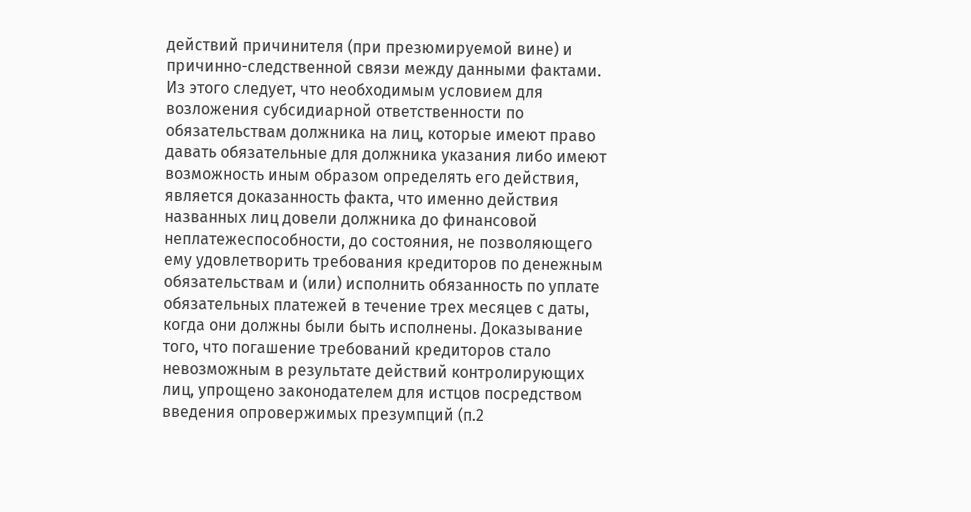действий причинителя (при презюмируемой вине) и причинно-следственной связи между данными фактами. Из этого следует, что необходимым условием для возложения субсидиарной ответственности по обязательствам должника на лиц, которые имеют право давать обязательные для должника указания либо имеют возможность иным образом определять его действия, является доказанность факта, что именно действия названных лиц довели должника до финансовой неплатежеспособности, до состояния, не позволяющего ему удовлетворить требования кредиторов по денежным обязательствам и (или) исполнить обязанность по уплате обязательных платежей в течение трех месяцев с даты, когда они должны были быть исполнены. Доказывание того, что погашение требований кредиторов стало невозможным в результате действий контролирующих лиц, упрощено законодателем для истцов посредством введения опровержимых презумпций (п.2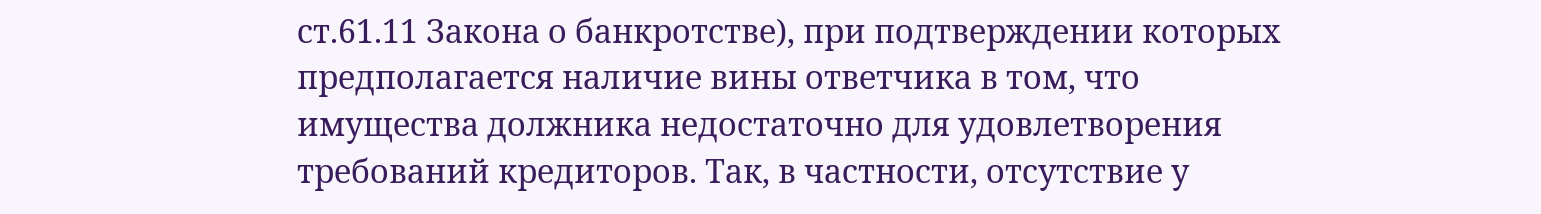ст.61.11 Закона о банкротстве), при подтверждении которых предполагается наличие вины ответчика в том, что имущества должника недостаточно для удовлетворения требований кредиторов. Так, в частности, отсутствие у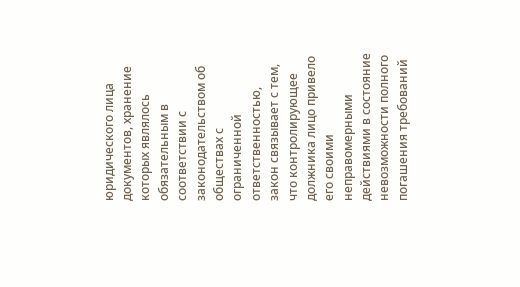юридического лица документов, хранение которых являлось обязательным в соответствии с законодательством об обществах с ограниченной ответственностью, закон связывает с тем, что контролирующее должника лицо привело его своими неправомерными действиями в состояние невозможности полного погашения требований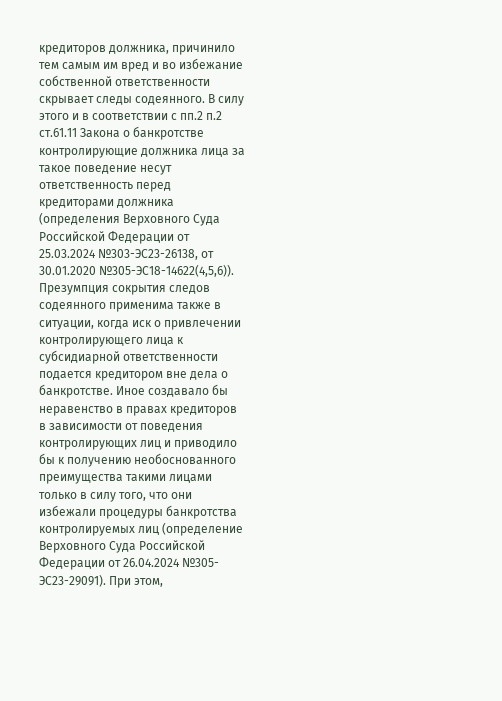кредиторов должника, причинило тем самым им вред и во избежание собственной ответственности скрывает следы содеянного. В силу этого и в соответствии с пп.2 п.2 ст.61.11 Закона о банкротстве контролирующие должника лица за такое поведение несут ответственность перед кредиторами должника (определения Верховного Суда Российской Федерации от 25.03.2024 №303-ЭС23-26138, от 30.01.2020 №305-ЭС18-14622(4,5,6)). Презумпция сокрытия следов содеянного применима также в ситуации, когда иск о привлечении контролирующего лица к субсидиарной ответственности подается кредитором вне дела о банкротстве. Иное создавало бы неравенство в правах кредиторов в зависимости от поведения контролирующих лиц и приводило бы к получению необоснованного преимущества такими лицами только в силу того, что они избежали процедуры банкротства контролируемых лиц (определение Верховного Суда Российской Федерации от 26.04.2024 №305-ЭС23-29091). При этом,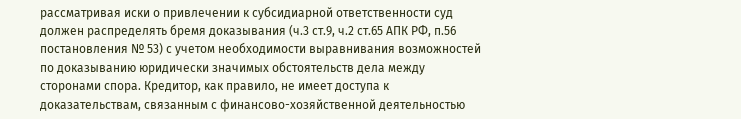рассматривая иски о привлечении к субсидиарной ответственности суд должен распределять бремя доказывания (ч.3 ст.9, ч.2 ст.65 АПК РФ, п.56 постановления № 53) с учетом необходимости выравнивания возможностей по доказыванию юридически значимых обстоятельств дела между сторонами спора. Кредитор, как правило, не имеет доступа к доказательствам, связанным с финансово-хозяйственной деятельностью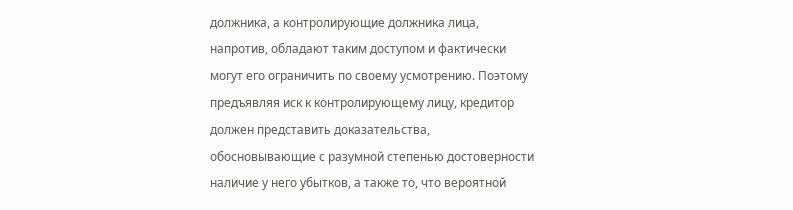должника, а контролирующие должника лица, напротив, обладают таким доступом и фактически могут его ограничить по своему усмотрению. Поэтому предъявляя иск к контролирующему лицу, кредитор должен представить доказательства, обосновывающие с разумной степенью достоверности наличие у него убытков, а также то, что вероятной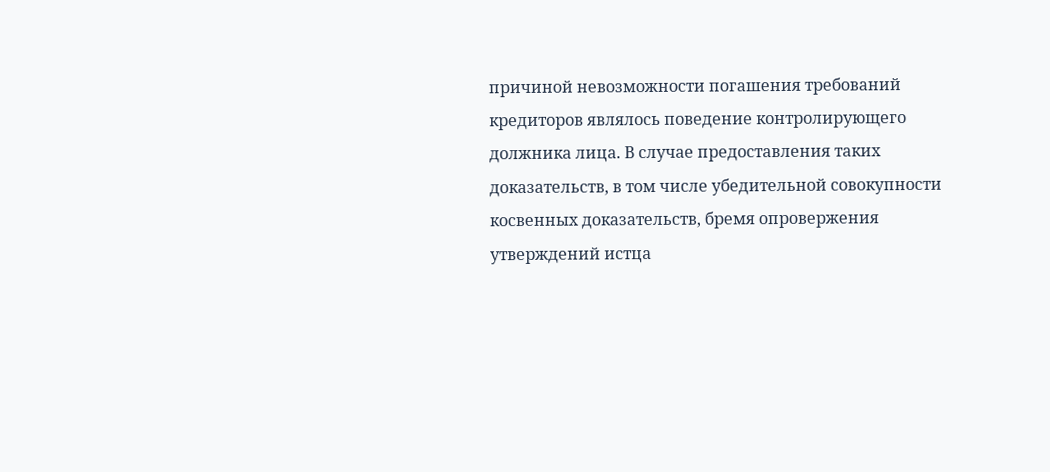причиной невозможности погашения требований кредиторов являлось поведение контролирующего должника лица. В случае предоставления таких доказательств, в том числе убедительной совокупности косвенных доказательств, бремя опровержения утверждений истца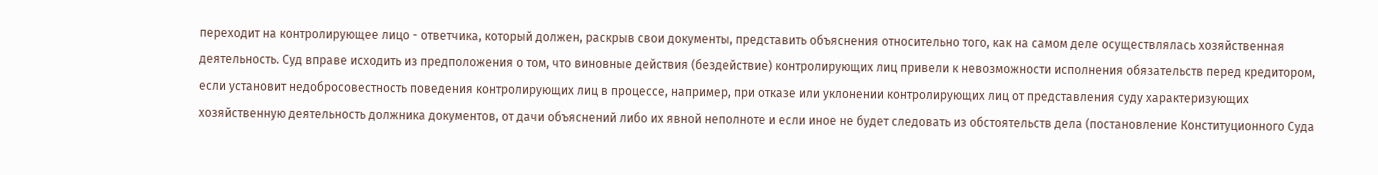переходит на контролирующее лицо - ответчика, который должен, раскрыв свои документы, представить объяснения относительно того, как на самом деле осуществлялась хозяйственная деятельность. Суд вправе исходить из предположения о том, что виновные действия (бездействие) контролирующих лиц привели к невозможности исполнения обязательств перед кредитором, если установит недобросовестность поведения контролирующих лиц в процессе, например, при отказе или уклонении контролирующих лиц от представления суду характеризующих хозяйственную деятельность должника документов, от дачи объяснений либо их явной неполноте и если иное не будет следовать из обстоятельств дела (постановление Конституционного Суда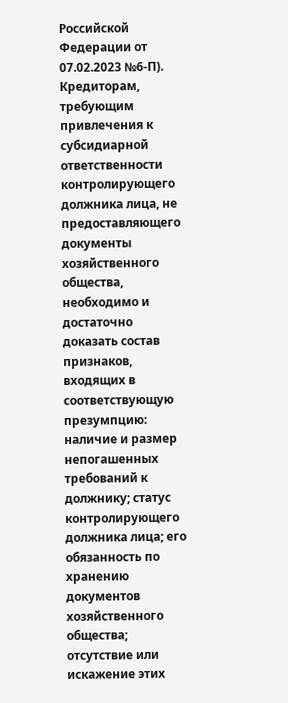Российской Федерации от 07.02.2023 №6-П). Кредиторам, требующим привлечения к субсидиарной ответственности контролирующего должника лица, не предоставляющего документы хозяйственного общества, необходимо и достаточно доказать состав признаков, входящих в соответствующую презумпцию: наличие и размер непогашенных требований к должнику; статус контролирующего должника лица; его обязанность по хранению документов хозяйственного общества; отсутствие или искажение этих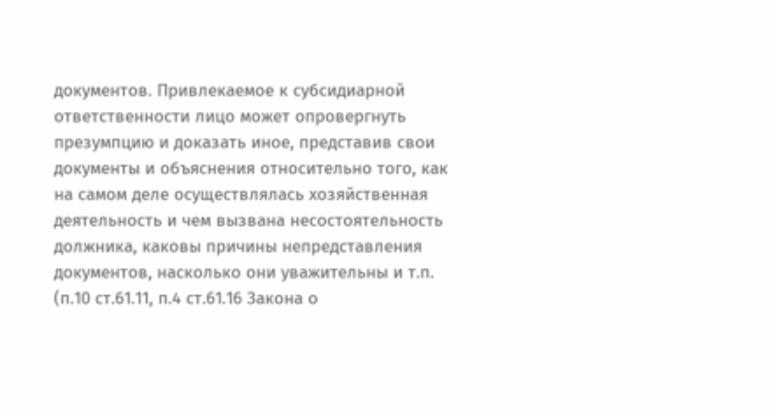документов. Привлекаемое к субсидиарной ответственности лицо может опровергнуть презумпцию и доказать иное, представив свои документы и объяснения относительно того, как на самом деле осуществлялась хозяйственная деятельность и чем вызвана несостоятельность должника, каковы причины непредставления документов, насколько они уважительны и т.п. (п.10 ст.61.11, п.4 ст.61.16 Закона о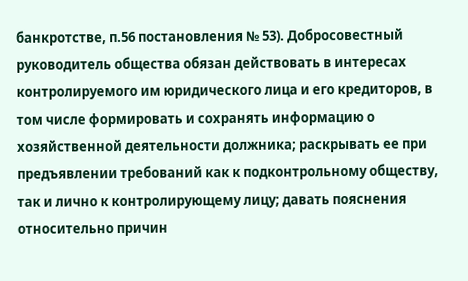банкротстве, п.56 постановления № 53). Добросовестный руководитель общества обязан действовать в интересах контролируемого им юридического лица и его кредиторов, в том числе формировать и сохранять информацию о хозяйственной деятельности должника; раскрывать ее при предъявлении требований как к подконтрольному обществу, так и лично к контролирующему лицу; давать пояснения относительно причин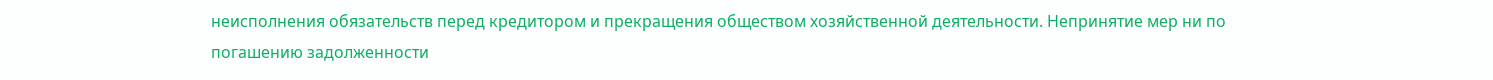неисполнения обязательств перед кредитором и прекращения обществом хозяйственной деятельности. Непринятие мер ни по погашению задолженности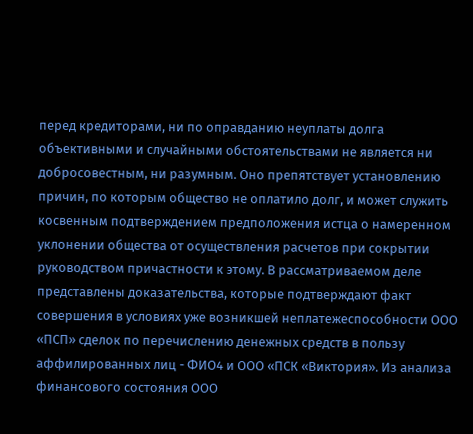перед кредиторами, ни по оправданию неуплаты долга объективными и случайными обстоятельствами не является ни добросовестным, ни разумным. Оно препятствует установлению причин, по которым общество не оплатило долг, и может служить косвенным подтверждением предположения истца о намеренном уклонении общества от осуществления расчетов при сокрытии руководством причастности к этому. В рассматриваемом деле представлены доказательства, которые подтверждают факт совершения в условиях уже возникшей неплатежеспособности ООО «ПСП» сделок по перечислению денежных средств в пользу аффилированных лиц - ФИО4 и ООО «ПСК «Виктория». Из анализа финансового состояния ООО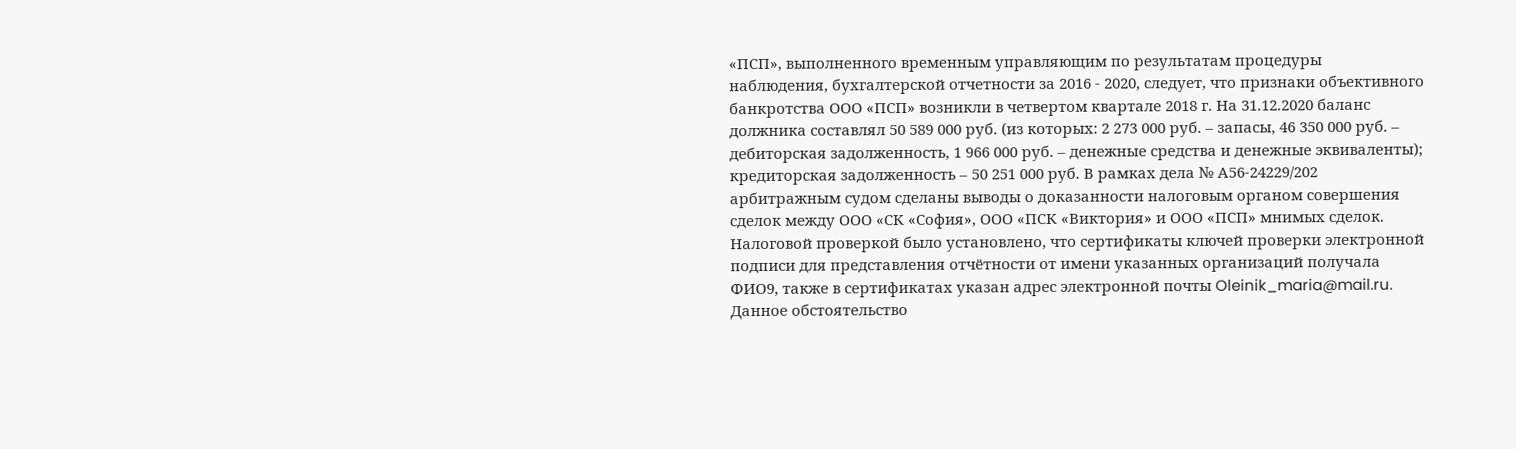«ПСП», выполненного временным управляющим по результатам процедуры наблюдения, бухгалтерской отчетности за 2016 - 2020, следует, что признаки объективного банкротства ООО «ПСП» возникли в четвертом квартале 2018 г. На 31.12.2020 баланс должника составлял 50 589 000 руб. (из которых: 2 273 000 руб. – запасы, 46 350 000 руб. – дебиторская задолженность, 1 966 000 руб. – денежные средства и денежные эквиваленты); кредиторская задолженность – 50 251 000 руб. В рамках дела № А56-24229/202 арбитражным судом сделаны выводы о доказанности налоговым органом совершения сделок между ООО «СК «София», ООО «ПСК «Виктория» и ООО «ПСП» мнимых сделок. Налоговой проверкой было установлено, что сертификаты ключей проверки электронной подписи для представления отчётности от имени указанных организаций получала ФИО9, также в сертификатах указан адрес электронной почты Oleinik_maria@mail.ru. Данное обстоятельство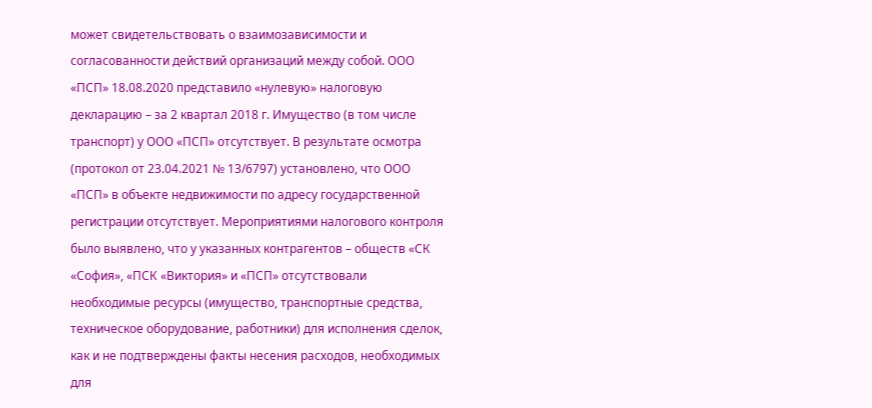может свидетельствовать о взаимозависимости и согласованности действий организаций между собой. ООО «ПСП» 18.08.2020 представило «нулевую» налоговую декларацию – за 2 квартал 2018 г. Имущество (в том числе транспорт) у ООО «ПСП» отсутствует. В результате осмотра (протокол от 23.04.2021 № 13/6797) установлено, что ООО «ПСП» в объекте недвижимости по адресу государственной регистрации отсутствует. Мероприятиями налогового контроля было выявлено, что у указанных контрагентов – обществ «СК «София», «ПСК «Виктория» и «ПСП» отсутствовали необходимые ресурсы (имущество, транспортные средства, техническое оборудование, работники) для исполнения сделок, как и не подтверждены факты несения расходов, необходимых для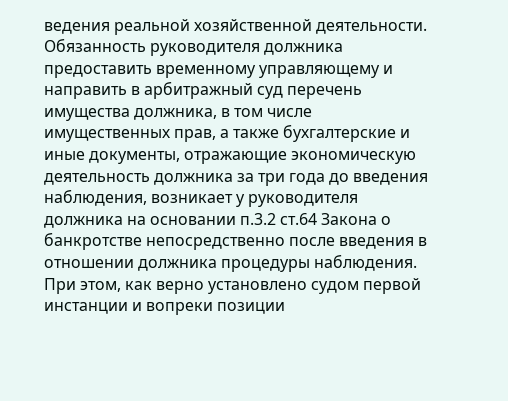ведения реальной хозяйственной деятельности. Обязанность руководителя должника предоставить временному управляющему и направить в арбитражный суд перечень имущества должника, в том числе имущественных прав, а также бухгалтерские и иные документы, отражающие экономическую деятельность должника за три года до введения наблюдения, возникает у руководителя должника на основании п.3.2 ст.64 Закона о банкротстве непосредственно после введения в отношении должника процедуры наблюдения. При этом, как верно установлено судом первой инстанции и вопреки позиции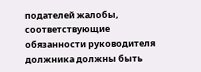подателей жалобы, соответствующие обязанности руководителя должника должны быть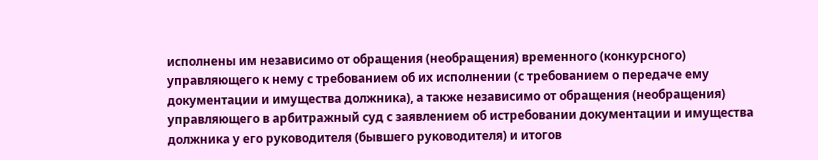исполнены им независимо от обращения (необращения) временного (конкурсного) управляющего к нему с требованием об их исполнении (с требованием о передаче ему документации и имущества должника), а также независимо от обращения (необращения) управляющего в арбитражный суд с заявлением об истребовании документации и имущества должника у его руководителя (бывшего руководителя) и итогов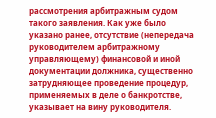рассмотрения арбитражным судом такого заявления. Как уже было указано ранее, отсутствие (непередача руководителем арбитражному управляющему) финансовой и иной документации должника, существенно затрудняющее проведение процедур, применяемых в деле о банкротстве, указывает на вину руководителя.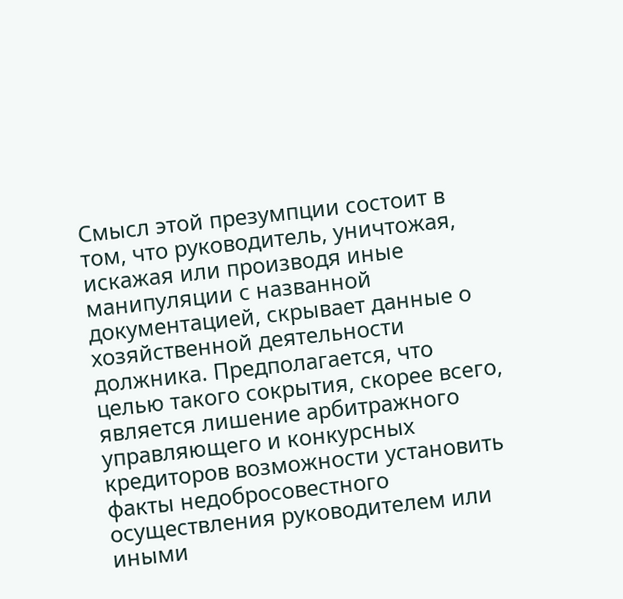Смысл этой презумпции состоит в том, что руководитель, уничтожая, искажая или производя иные манипуляции с названной документацией, скрывает данные о хозяйственной деятельности должника. Предполагается, что целью такого сокрытия, скорее всего, является лишение арбитражного управляющего и конкурсных кредиторов возможности установить факты недобросовестного осуществления руководителем или иными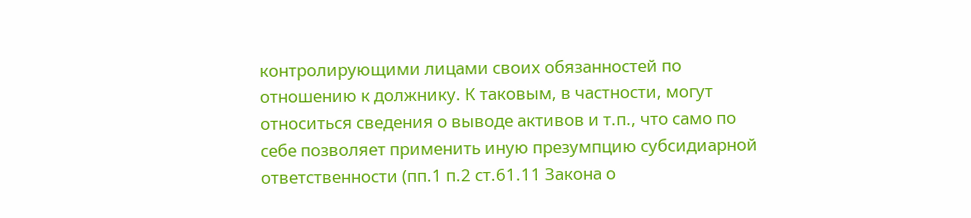контролирующими лицами своих обязанностей по отношению к должнику. К таковым, в частности, могут относиться сведения о выводе активов и т.п., что само по себе позволяет применить иную презумпцию субсидиарной ответственности (пп.1 п.2 ст.61.11 Закона о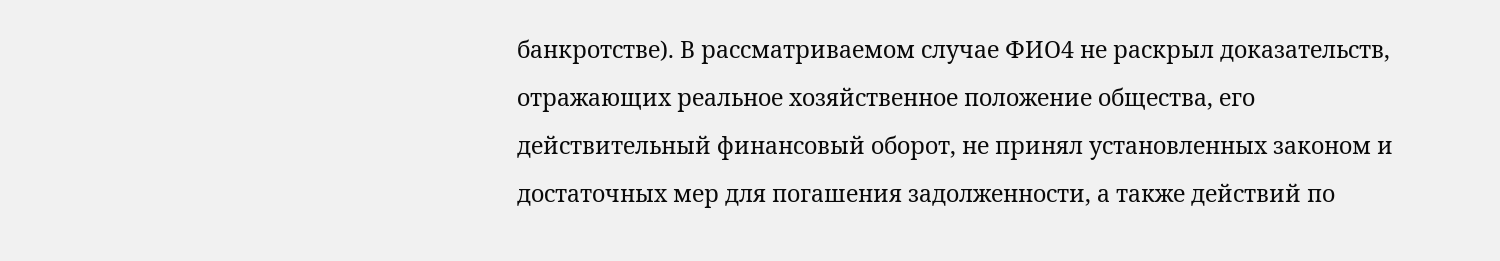банкротстве). В рассматриваемом случае ФИО4 не раскрыл доказательств, отражающих реальное хозяйственное положение общества, его действительный финансовый оборот, не принял установленных законом и достаточных мер для погашения задолженности, а также действий по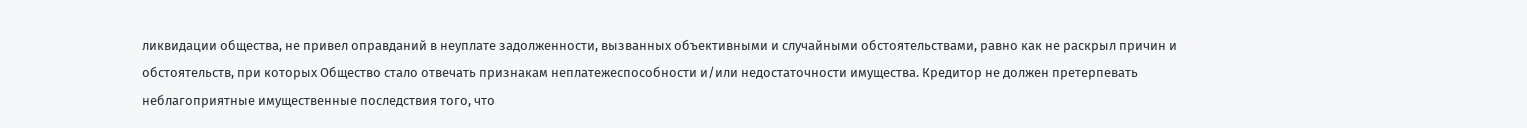ликвидации общества, не привел оправданий в неуплате задолженности, вызванных объективными и случайными обстоятельствами, равно как не раскрыл причин и обстоятельств, при которых Общество стало отвечать признакам неплатежеспособности и/или недостаточности имущества. Кредитор не должен претерпевать неблагоприятные имущественные последствия того, что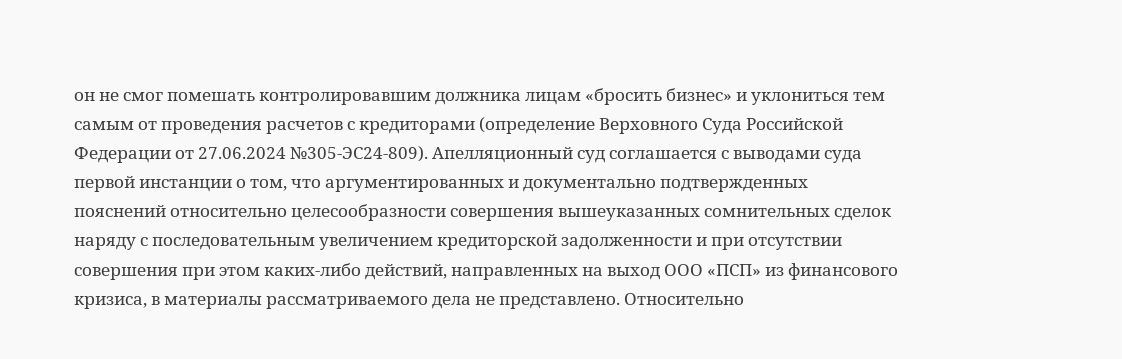он не смог помешать контролировавшим должника лицам «бросить бизнес» и уклониться тем самым от проведения расчетов с кредиторами (определение Верховного Суда Российской Федерации от 27.06.2024 №305-ЭС24-809). Апелляционный суд соглашается с выводами суда первой инстанции о том, что аргументированных и документально подтвержденных пояснений относительно целесообразности совершения вышеуказанных сомнительных сделок наряду с последовательным увеличением кредиторской задолженности и при отсутствии совершения при этом каких-либо действий, направленных на выход ООО «ПСП» из финансового кризиса, в материалы рассматриваемого дела не представлено. Относительно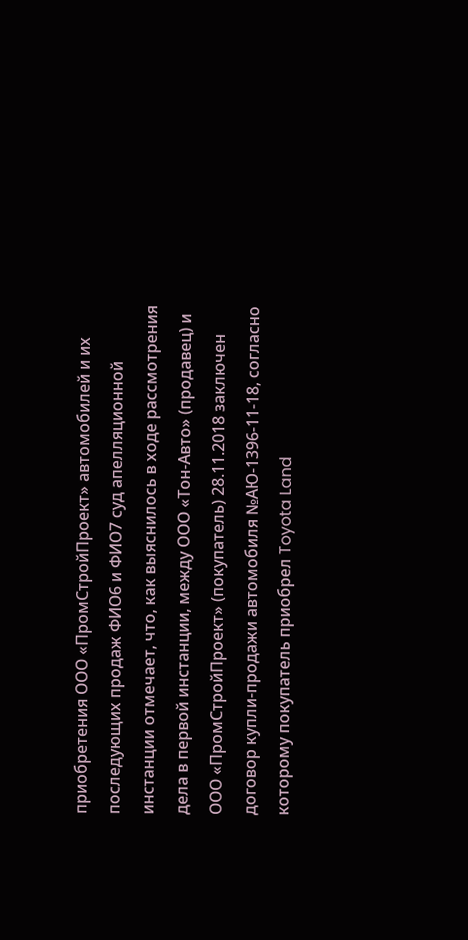приобретения ООО «ПромСтройПроект» автомобилей и их последующих продаж ФИО6 и ФИО7 суд апелляционной инстанции отмечает, что, как выяснилось в ходе рассмотрения дела в первой инстанции, между ООО «Тон-Авто» (продавец) и ООО «ПромСтройПроект» (покупатель) 28.11.2018 заключен договор купли-продажи автомобиля №АЮ-1396-11-18, согласно которому покупатель приобрел Toyota Land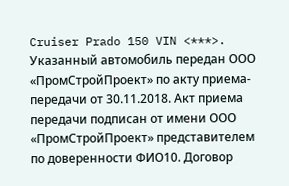Cruiser Prado 150 VIN <***>. Указанный автомобиль передан ООО «ПромСтройПроект» по акту приема-передачи от 30.11.2018. Акт приема передачи подписан от имени ООО «ПромСтройПроект» представителем по доверенности ФИО10. Договор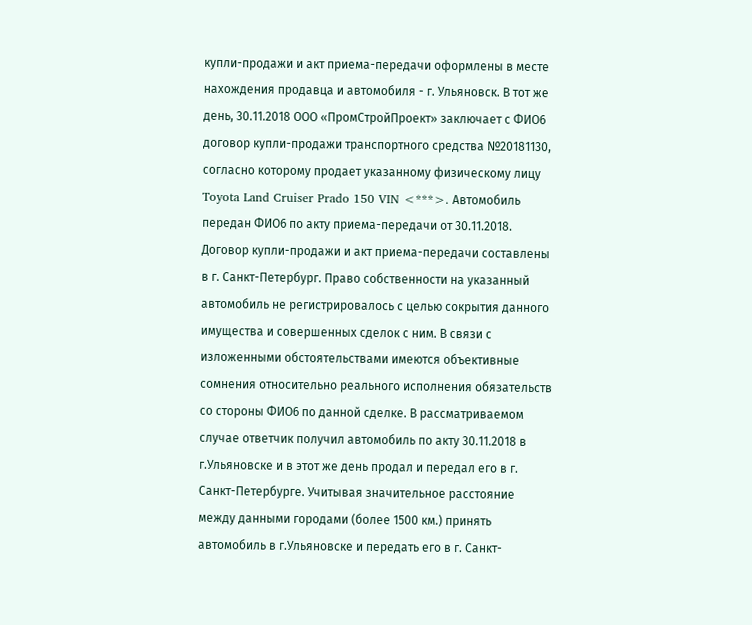купли-продажи и акт приема-передачи оформлены в месте нахождения продавца и автомобиля - г. Ульяновск. В тот же день, 30.11.2018 ООО «ПромСтройПроект» заключает с ФИО6 договор купли-продажи транспортного средства №20181130, согласно которому продает указанному физическому лицу Toyota Land Cruiser Prado 150 VIN <***>. Автомобиль передан ФИО6 по акту приема-передачи от 30.11.2018. Договор купли-продажи и акт приема-передачи составлены в г. Санкт-Петербург. Право собственности на указанный автомобиль не регистрировалось с целью сокрытия данного имущества и совершенных сделок с ним. В связи с изложенными обстоятельствами имеются объективные сомнения относительно реального исполнения обязательств со стороны ФИО6 по данной сделке. В рассматриваемом случае ответчик получил автомобиль по акту 30.11.2018 в г.Ульяновске и в этот же день продал и передал его в г. Санкт-Петербурге. Учитывая значительное расстояние между данными городами (более 1500 км.) принять автомобиль в г.Ульяновске и передать его в г. Санкт-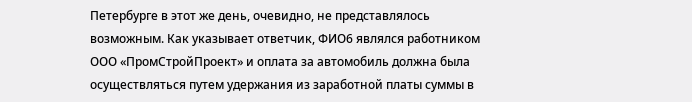Петербурге в этот же день, очевидно, не представлялось возможным. Как указывает ответчик, ФИО6 являлся работником ООО «ПромСтройПроект» и оплата за автомобиль должна была осуществляться путем удержания из заработной платы суммы в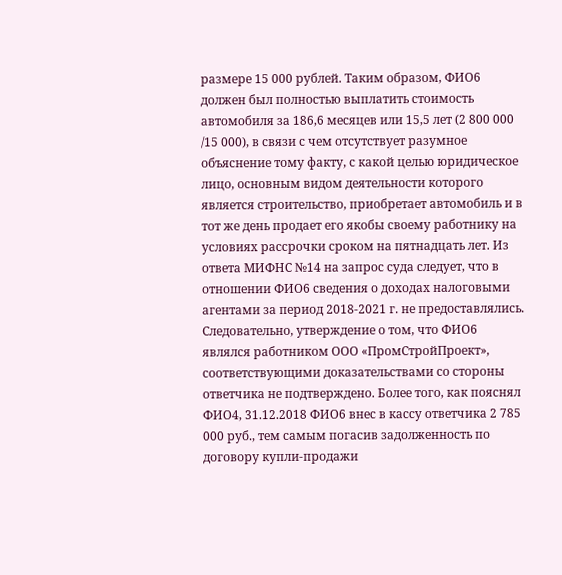размере 15 000 рублей. Таким образом, ФИО6 должен был полностью выплатить стоимость автомобиля за 186,6 месяцев или 15,5 лет (2 800 000 /15 000), в связи с чем отсутствует разумное объяснение тому факту, с какой целью юридическое лицо, основным видом деятельности которого является строительство, приобретает автомобиль и в тот же день продает его якобы своему работнику на условиях рассрочки сроком на пятнадцать лет. Из ответа МИФНС №14 на запрос суда следует, что в отношении ФИО6 сведения о доходах налоговыми агентами за период 2018-2021 г. не предоставлялись. Следовательно, утверждение о том, что ФИО6 являлся работником ООО «ПромСтройПроект», соответствующими доказательствами со стороны ответчика не подтверждено. Более того, как пояснял ФИО4, 31.12.2018 ФИО6 внес в кассу ответчика 2 785 000 руб., тем самым погасив задолженность по договору купли-продажи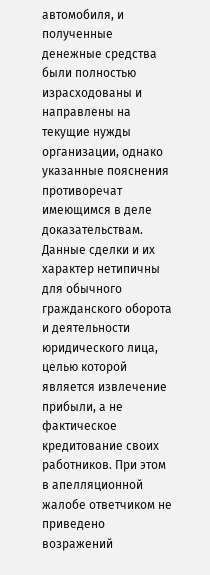автомобиля, и полученные денежные средства были полностью израсходованы и направлены на текущие нужды организации, однако указанные пояснения противоречат имеющимся в деле доказательствам. Данные сделки и их характер нетипичны для обычного гражданского оборота и деятельности юридического лица, целью которой является извлечение прибыли, а не фактическое кредитование своих работников. При этом в апелляционной жалобе ответчиком не приведено возражений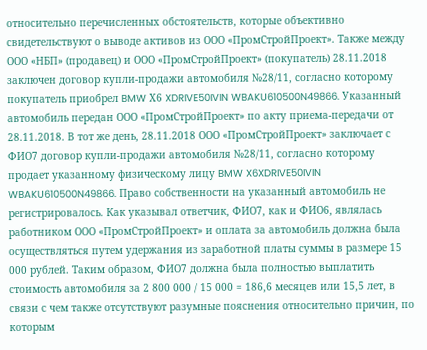относительно перечисленных обстоятельств, которые объективно свидетельствуют о выводе активов из ООО «ПромСтройПроект». Также между ООО «НБП» (продавец) и ООО «ПромСтройПроект» (покупатель) 28.11.2018 заключен договор купли-продажи автомобиля №28/11, согласно которому покупатель приобрел BMW Х6 XDRIVE50IVIN WBAKU610500N49866. Указанный автомобиль передан ООО «ПромСтройПроект» по акту приема-передачи от 28.11.2018. В тот же день, 28.11.2018 ООО «ПромСтройПроект» заключает с ФИО7 договор купли-продажи автомобиля №28/11, согласно которому продает указанному физическому лицу BMW X6XDRIVE50IVIN WBAKU610500N49866. Право собственности на указанный автомобиль не регистрировалось. Как указывал ответчик, ФИО7, как и ФИО6, являлась работником ООО «ПромСтройПроект» и оплата за автомобиль должна была осуществляться путем удержания из заработной платы суммы в размере 15 000 рублей. Таким образом, ФИО7 должна была полностью выплатить стоимость автомобиля за 2 800 000 / 15 000 = 186,6 месяцев или 15,5 лет, в связи с чем также отсутствуют разумные пояснения относительно причин, по которым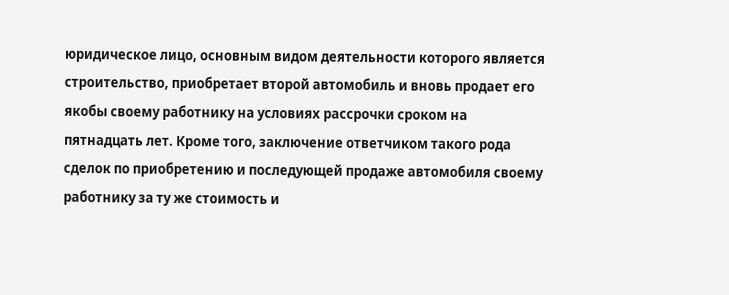юридическое лицо, основным видом деятельности которого является строительство, приобретает второй автомобиль и вновь продает его якобы своему работнику на условиях рассрочки сроком на пятнадцать лет. Кроме того, заключение ответчиком такого рода сделок по приобретению и последующей продаже автомобиля своему работнику за ту же стоимость и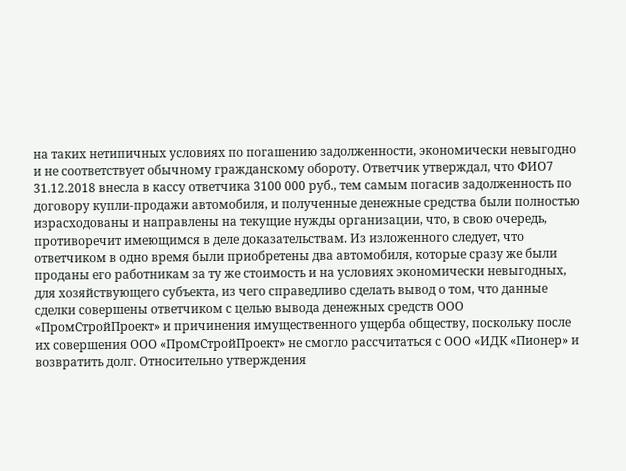на таких нетипичных условиях по погашению задолженности, экономически невыгодно и не соответствует обычному гражданскому обороту. Ответчик утверждал, что ФИО7 31.12.2018 внесла в кассу ответчика 3100 000 руб., тем самым погасив задолженность по договору купли-продажи автомобиля, и полученные денежные средства были полностью израсходованы и направлены на текущие нужды организации, что, в свою очередь, противоречит имеющимся в деле доказательствам. Из изложенного следует, что ответчиком в одно время были приобретены два автомобиля, которые сразу же были проданы его работникам за ту же стоимость и на условиях экономически невыгодных, для хозяйствующего субъекта, из чего справедливо сделать вывод о том, что данные сделки совершены ответчиком с целью вывода денежных средств ООО «ПромСтройПроект» и причинения имущественного ущерба обществу, поскольку после их совершения ООО «ПромСтройПроект» не смогло рассчитаться с ООО «ИДК «Пионер» и возвратить долг. Относительно утверждения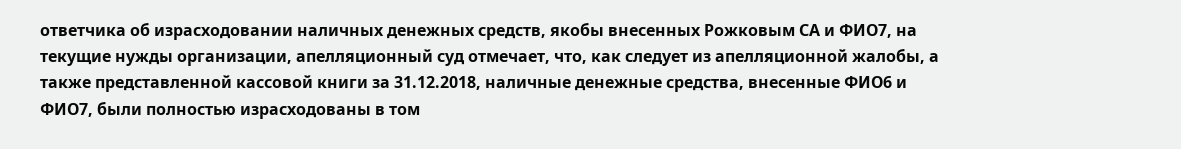ответчика об израсходовании наличных денежных средств, якобы внесенных Рожковым СА и ФИО7, на текущие нужды организации, апелляционный суд отмечает, что, как следует из апелляционной жалобы, а также представленной кассовой книги за 31.12.2018, наличные денежные средства, внесенные ФИО6 и ФИО7, были полностью израсходованы в том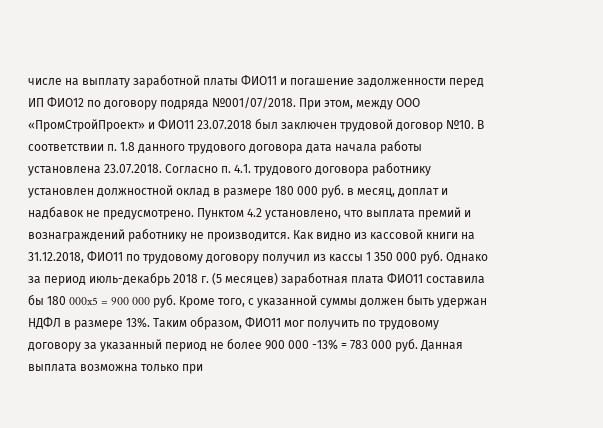числе на выплату заработной платы ФИО11 и погашение задолженности перед ИП ФИО12 по договору подряда №001/07/2018. При этом, между ООО «ПромСтройПроект» и ФИО11 23.07.2018 был заключен трудовой договор №10. В соответствии п. 1.8 данного трудового договора дата начала работы установлена 23.07.2018. Согласно п. 4.1. трудового договора работнику установлен должностной оклад в размере 180 000 руб. в месяц, доплат и надбавок не предусмотрено. Пунктом 4.2 установлено, что выплата премий и вознаграждений работнику не производится. Как видно из кассовой книги на 31.12.2018, ФИО11 по трудовому договору получил из кассы 1 350 000 руб. Однако за период июль-декабрь 2018 г. (5 месяцев) заработная плата ФИО11 составила бы 180 000x5 = 900 000 руб. Кроме того, с указанной суммы должен быть удержан НДФЛ в размере 13%. Таким образом, ФИО11 мог получить по трудовому договору за указанный период не более 900 000 -13% = 783 000 руб. Данная выплата возможна только при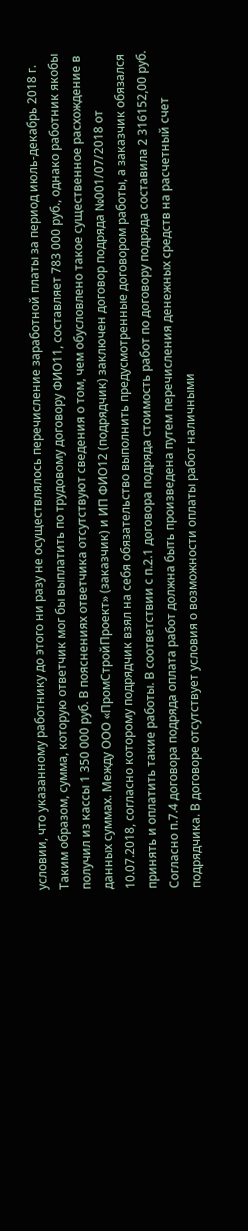условии, что указанному работнику до этого ни разу не осуществлялось перечисление заработной платы за период июль-декабрь 2018 г. Таким образом, сумма, которую ответчик мог бы выплатить по трудовому договору ФИО11, составляет 783 000 руб., однако работник якобы получил из кассы 1 350 000 руб. В пояснениях ответчика отсутствуют сведения о том, чем обусловлено такое существенное расхождение в данных суммах. Между ООО «ПромСтройПроект» (заказчик) и ИП ФИО12 (подрядчик) заключен договор подряда №001/07/2018 от 10.07.2018, согласно которому подрядчик взял на себя обязательство выполнить предусмотренные договором работы, а заказчик обязался принять и оплатить такие работы. В соответствии с п.2.1 договора подряда стоимость работ по договору подряда составила 2 316152,00 руб. Согласно п.7.4 договора подряда оплата работ должна быть произведена путем перечисления денежных средств на расчетный счет подрядчика. В договоре отсутствует условия о возможности оплаты работ наличными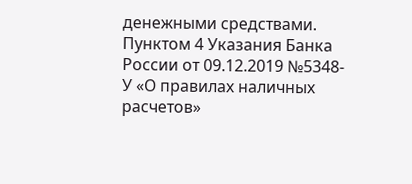денежными средствами. Пунктом 4 Указания Банка России от 09.12.2019 №5348-У «О правилах наличных расчетов»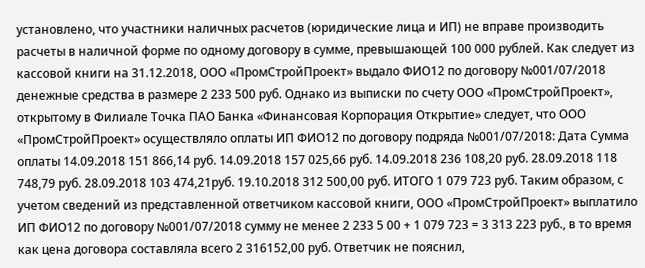установлено, что участники наличных расчетов (юридические лица и ИП) не вправе производить расчеты в наличной форме по одному договору в сумме, превышающей 100 000 рублей. Как следует из кассовой книги на 31.12.2018, ООО «ПромСтройПроект» выдало ФИО12 по договору №001/07/2018 денежные средства в размере 2 233 500 руб. Однако из выписки по счету ООО «ПромСтройПроект», открытому в Филиале Точка ПАО Банка «Финансовая Корпорация Открытие» следует, что ООО «ПромСтройПроект» осуществляло оплаты ИП ФИО12 по договору подряда №001/07/2018: Дата Сумма оплаты 14.09.2018 151 866,14 руб. 14.09.2018 157 025,66 руб. 14.09.2018 236 108,20 руб. 28.09.2018 118 748,79 руб. 28.09.2018 103 474,21руб. 19.10.2018 312 500,00 руб. ИТОГО 1 079 723 руб. Таким образом, с учетом сведений из представленной ответчиком кассовой книги, ООО «ПромСтройПроект» выплатило ИП ФИО12 по договору №001/07/2018 сумму не менее 2 233 5 00 + 1 079 723 = 3 313 223 руб., в то время как цена договора составляла всего 2 316152,00 руб. Ответчик не пояснил,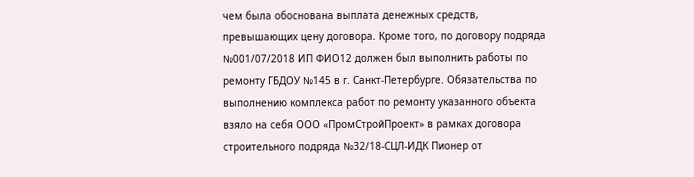чем была обоснована выплата денежных средств, превышающих цену договора. Кроме того, по договору подряда №001/07/2018 ИП ФИО12 должен был выполнить работы по ремонту ГБДОУ №145 в г. Санкт-Петербурге. Обязательства по выполнению комплекса работ по ремонту указанного объекта взяло на себя ООО «ПромСтройПроект» в рамках договора строительного подряда №32/18-СЦЛ-ИДК Пионер от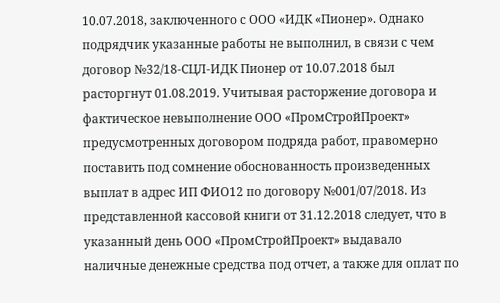10.07.2018, заключенного с ООО «ИДК «Пионер». Однако подрядчик указанные работы не выполнил, в связи с чем договор №32/18-СЦЛ-ИДК Пионер от 10.07.2018 был расторгнут 01.08.2019. Учитывая расторжение договора и фактическое невыполнение ООО «ПромСтройПроект» предусмотренных договором подряда работ, правомерно поставить под сомнение обоснованность произведенных выплат в адрес ИП ФИО12 по договору №001/07/2018. Из представленной кассовой книги от 31.12.2018 следует, что в указанный день ООО «ПромСтройПроект» выдавало наличные денежные средства под отчет, а также для оплат по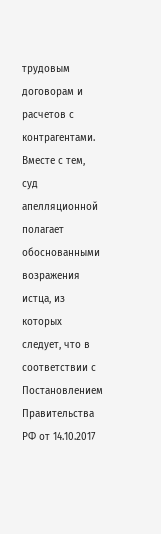трудовым договорам и расчетов с контрагентами. Вместе с тем, суд апелляционной полагает обоснованными возражения истца, из которых следует, что в соответствии с Постановлением Правительства РФ от 14.10.2017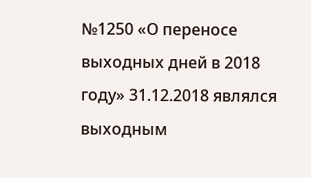№1250 «О переносе выходных дней в 2018 году» 31.12.2018 являлся выходным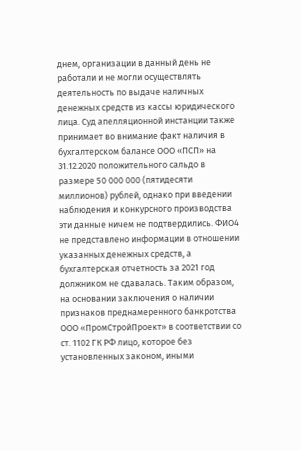днем, организации в данный день не работали и не могли осуществлять деятельность по выдаче наличных денежных средств из кассы юридического лица. Суд апелляционной инстанции также принимает во внимание факт наличия в бухгалтерском балансе ООО «ПСП» на 31.12.2020 положительного сальдо в размере 50 000 000 (пятидесяти миллионов) рублей, однако при введении наблюдения и конкурсного производства эти данные ничем не подтвердились. ФИО4 не представлено информации в отношении указанных денежных средств, а бухгалтерская отчетность за 2021 год должником не сдавалась. Таким образом, на основании заключения о наличии признаков преднамеренного банкротства ООО «ПромСтройПроект» в соответствии со ст. 1102 ГК РФ лицо, которое без установленных законом, иными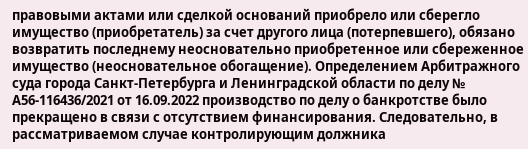правовыми актами или сделкой оснований приобрело или сберегло имущество (приобретатель) за счет другого лица (потерпевшего), обязано возвратить последнему неосновательно приобретенное или сбереженное имущество (неосновательное обогащение). Определением Арбитражного суда города Санкт-Петербурга и Ленинградской области по делу № А56-116436/2021 от 16.09.2022 производство по делу о банкротстве было прекращено в связи с отсутствием финансирования. Следовательно, в рассматриваемом случае контролирующим должника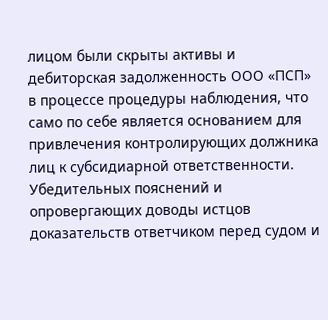лицом были скрыты активы и дебиторская задолженность ООО «ПСП» в процессе процедуры наблюдения, что само по себе является основанием для привлечения контролирующих должника лиц к субсидиарной ответственности. Убедительных пояснений и опровергающих доводы истцов доказательств ответчиком перед судом и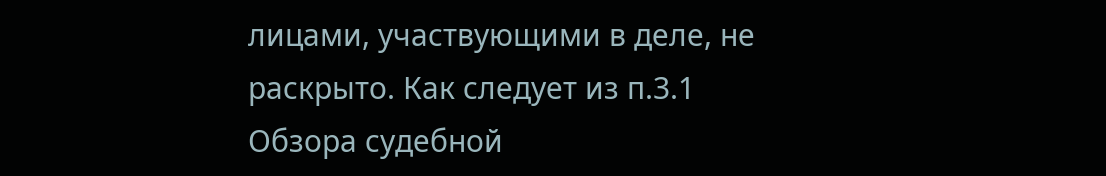лицами, участвующими в деле, не раскрыто. Как следует из п.3.1 Обзора судебной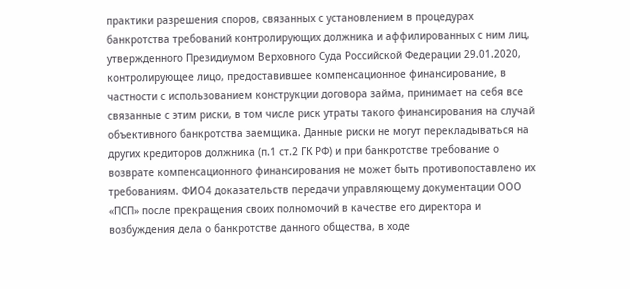практики разрешения споров, связанных с установлением в процедурах банкротства требований контролирующих должника и аффилированных с ним лиц, утвержденного Президиумом Верховного Суда Российской Федерации 29.01.2020, контролирующее лицо, предоставившее компенсационное финансирование, в частности с использованием конструкции договора займа, принимает на себя все связанные с этим риски, в том числе риск утраты такого финансирования на случай объективного банкротства заемщика. Данные риски не могут перекладываться на других кредиторов должника (п.1 ст.2 ГК РФ) и при банкротстве требование о возврате компенсационного финансирования не может быть противопоставлено их требованиям. ФИО4 доказательств передачи управляющему документации ООО «ПСП» после прекращения своих полномочий в качестве его директора и возбуждения дела о банкротстве данного общества, в ходе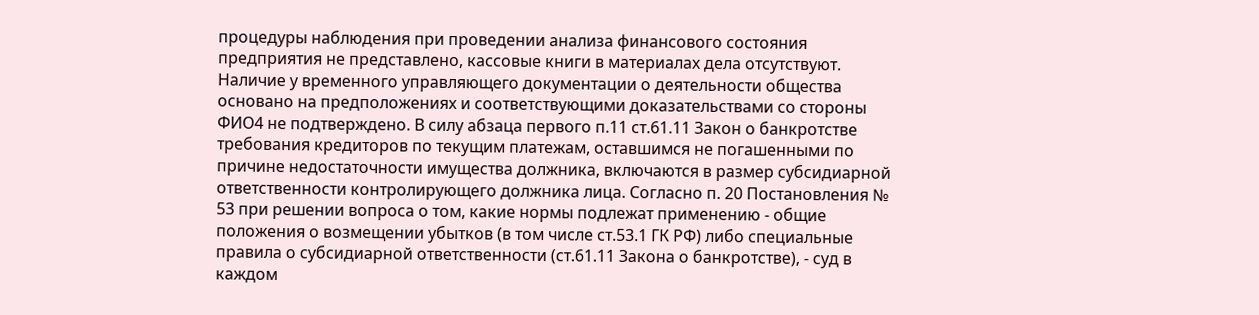процедуры наблюдения при проведении анализа финансового состояния предприятия не представлено, кассовые книги в материалах дела отсутствуют. Наличие у временного управляющего документации о деятельности общества основано на предположениях и соответствующими доказательствами со стороны ФИО4 не подтверждено. В силу абзаца первого п.11 ст.61.11 Закон о банкротстве требования кредиторов по текущим платежам, оставшимся не погашенными по причине недостаточности имущества должника, включаются в размер субсидиарной ответственности контролирующего должника лица. Согласно п. 20 Постановления № 53 при решении вопроса о том, какие нормы подлежат применению - общие положения о возмещении убытков (в том числе ст.53.1 ГК РФ) либо специальные правила о субсидиарной ответственности (ст.61.11 Закона о банкротстве), - суд в каждом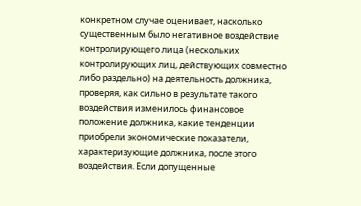конкретном случае оценивает, насколько существенным было негативное воздействие контролирующего лица (нескольких контролирующих лиц, действующих совместно либо раздельно) на деятельность должника, проверяя, как сильно в результате такого воздействия изменилось финансовое положение должника, какие тенденции приобрели экономические показатели, характеризующие должника, после этого воздействия. Если допущенные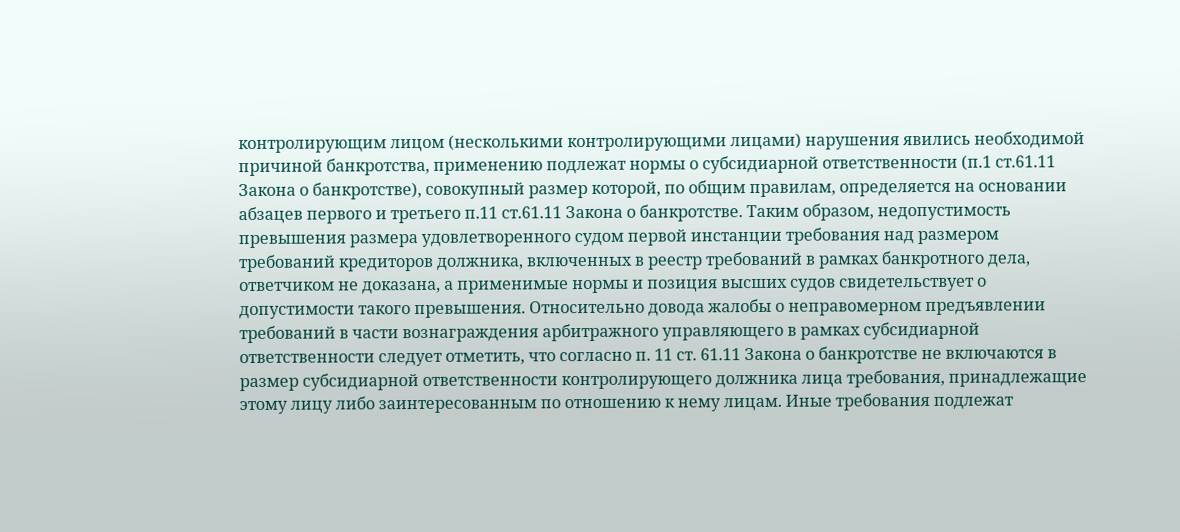контролирующим лицом (несколькими контролирующими лицами) нарушения явились необходимой причиной банкротства, применению подлежат нормы о субсидиарной ответственности (п.1 ст.61.11 Закона о банкротстве), совокупный размер которой, по общим правилам, определяется на основании абзацев первого и третьего п.11 ст.61.11 Закона о банкротстве. Таким образом, недопустимость превышения размера удовлетворенного судом первой инстанции требования над размером требований кредиторов должника, включенных в реестр требований в рамках банкротного дела, ответчиком не доказана, а применимые нормы и позиция высших судов свидетельствует о допустимости такого превышения. Относительно довода жалобы о неправомерном предъявлении требований в части вознаграждения арбитражного управляющего в рамках субсидиарной ответственности следует отметить, что согласно п. 11 ст. 61.11 Закона о банкротстве не включаются в размер субсидиарной ответственности контролирующего должника лица требования, принадлежащие этому лицу либо заинтересованным по отношению к нему лицам. Иные требования подлежат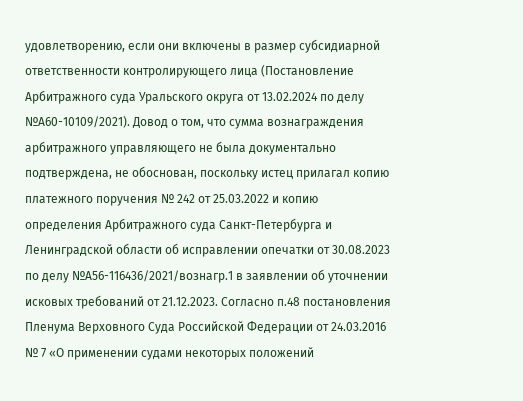удовлетворению, если они включены в размер субсидиарной ответственности контролирующего лица (Постановление Арбитражного суда Уральского округа от 13.02.2024 по делу №А60-10109/2021). Довод о том, что сумма вознаграждения арбитражного управляющего не была документально подтверждена, не обоснован, поскольку истец прилагал копию платежного поручения № 242 от 25.03.2022 и копию определения Арбитражного суда Санкт-Петербурга и Ленинградской области об исправлении опечатки от 30.08.2023 по делу №А56-116436/2021/вознагр.1 в заявлении об уточнении исковых требований от 21.12.2023. Согласно п.48 постановления Пленума Верховного Суда Российской Федерации от 24.03.2016 № 7 «О применении судами некоторых положений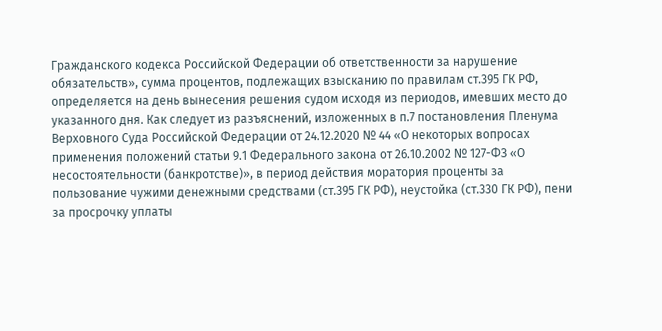Гражданского кодекса Российской Федерации об ответственности за нарушение обязательств», сумма процентов, подлежащих взысканию по правилам ст.395 ГК РФ, определяется на день вынесения решения судом исходя из периодов, имевших место до указанного дня. Как следует из разъяснений, изложенных в п.7 постановления Пленума Верховного Суда Российской Федерации от 24.12.2020 № 44 «О некоторых вопросах применения положений статьи 9.1 Федерального закона от 26.10.2002 № 127-ФЗ «О несостоятельности (банкротстве)», в период действия моратория проценты за пользование чужими денежными средствами (ст.395 ГК РФ), неустойка (ст.330 ГК РФ), пени за просрочку уплаты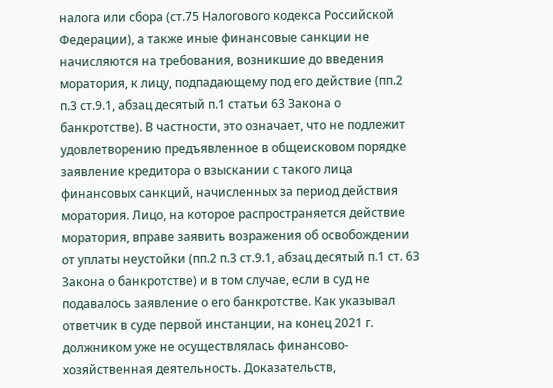налога или сбора (ст.75 Налогового кодекса Российской Федерации), а также иные финансовые санкции не начисляются на требования, возникшие до введения моратория, к лицу, подпадающему под его действие (пп.2 п.3 ст.9.1, абзац десятый п.1 статьи 63 Закона о банкротстве). В частности, это означает, что не подлежит удовлетворению предъявленное в общеисковом порядке заявление кредитора о взыскании с такого лица финансовых санкций, начисленных за период действия моратория. Лицо, на которое распространяется действие моратория, вправе заявить возражения об освобождении от уплаты неустойки (пп.2 п.3 ст.9.1, абзац десятый п.1 ст. 63 Закона о банкротстве) и в том случае, если в суд не подавалось заявление о его банкротстве. Как указывал ответчик в суде первой инстанции, на конец 2021 г. должником уже не осуществлялась финансово-хозяйственная деятельность. Доказательств,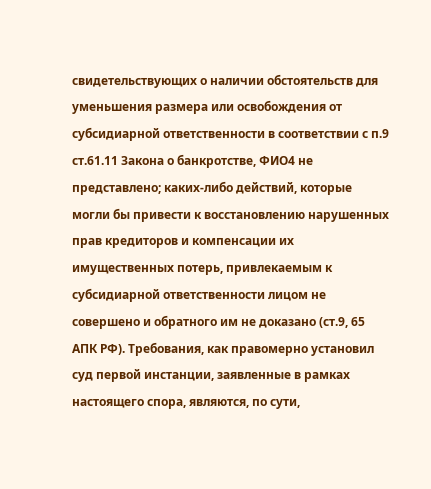свидетельствующих о наличии обстоятельств для уменьшения размера или освобождения от субсидиарной ответственности в соответствии с п.9 ст.61.11 Закона о банкротстве, ФИО4 не представлено; каких-либо действий, которые могли бы привести к восстановлению нарушенных прав кредиторов и компенсации их имущественных потерь, привлекаемым к субсидиарной ответственности лицом не совершено и обратного им не доказано (ст.9, 65 АПК РФ). Требования, как правомерно установил суд первой инстанции, заявленные в рамках настоящего спора, являются, по сути,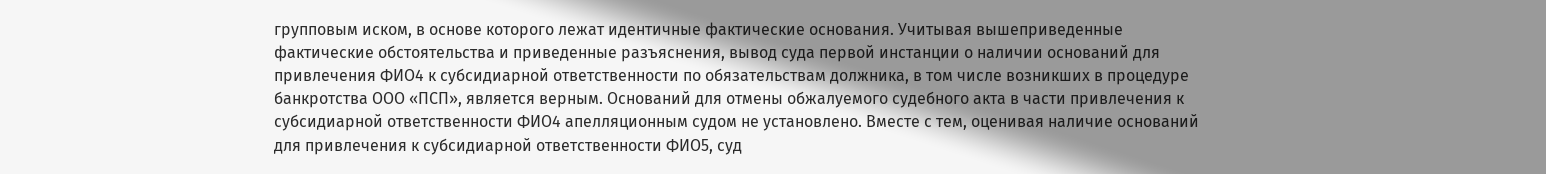групповым иском, в основе которого лежат идентичные фактические основания. Учитывая вышеприведенные фактические обстоятельства и приведенные разъяснения, вывод суда первой инстанции о наличии оснований для привлечения ФИО4 к субсидиарной ответственности по обязательствам должника, в том числе возникших в процедуре банкротства ООО «ПСП», является верным. Оснований для отмены обжалуемого судебного акта в части привлечения к субсидиарной ответственности ФИО4 апелляционным судом не установлено. Вместе с тем, оценивая наличие оснований для привлечения к субсидиарной ответственности ФИО5, суд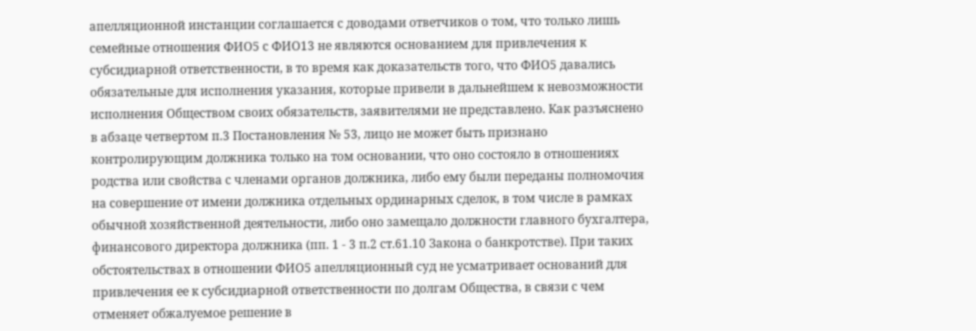апелляционной инстанции соглашается с доводами ответчиков о том, что только лишь семейные отношения ФИО5 с ФИО13 не являются основанием для привлечения к субсидиарной ответственности, в то время как доказательств того, что ФИО5 давались обязательные для исполнения указания, которые привели в дальнейшем к невозможности исполнения Обществом своих обязательств, заявителями не представлено. Как разъяснено в абзаце четвертом п.3 Постановления № 53, лицо не может быть признано контролирующим должника только на том основании, что оно состояло в отношениях родства или свойства с членами органов должника, либо ему были переданы полномочия на совершение от имени должника отдельных ординарных сделок, в том числе в рамках обычной хозяйственной деятельности, либо оно замещало должности главного бухгалтера, финансового директора должника (пп. 1 - 3 п.2 ст.61.10 Закона о банкротстве). При таких обстоятельствах в отношении ФИО5 апелляционный суд не усматривает оснований для привлечения ее к субсидиарной ответственности по долгам Общества, в связи с чем отменяет обжалуемое решение в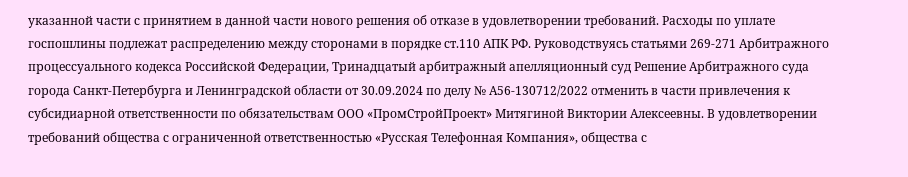указанной части с принятием в данной части нового решения об отказе в удовлетворении требований. Расходы по уплате госпошлины подлежат распределению между сторонами в порядке ст.110 АПК РФ. Руководствуясь статьями 269-271 Арбитражного процессуального кодекса Российской Федерации, Тринадцатый арбитражный апелляционный суд Решение Арбитражного суда города Санкт-Петербурга и Ленинградской области от 30.09.2024 по делу № А56-130712/2022 отменить в части привлечения к субсидиарной ответственности по обязательствам ООО «ПромСтройПроект» Митягиной Виктории Алексеевны. В удовлетворении требований общества с ограниченной ответственностью «Русская Телефонная Компания», общества с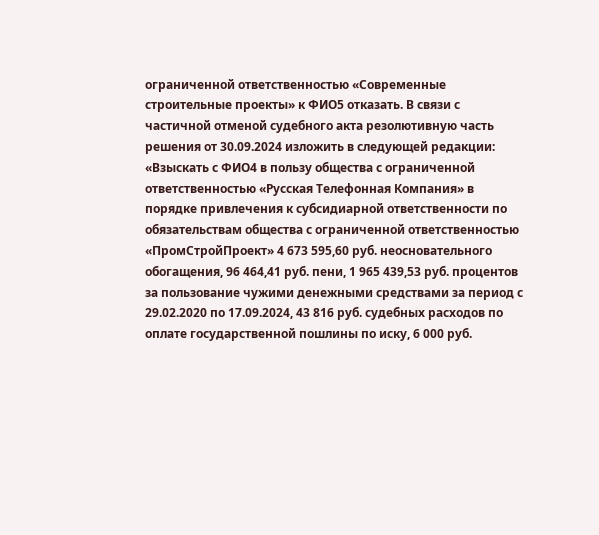ограниченной ответственностью «Современные строительные проекты» к ФИО5 отказать. В связи с частичной отменой судебного акта резолютивную часть решения от 30.09.2024 изложить в следующей редакции: «Взыскать с ФИО4 в пользу общества с ограниченной ответственностью «Русская Телефонная Компания» в порядке привлечения к субсидиарной ответственности по обязательствам общества с ограниченной ответственностью «ПромСтройПроект» 4 673 595,60 руб. неосновательного обогащения, 96 464,41 руб. пени, 1 965 439,53 руб. процентов за пользование чужими денежными средствами за период с 29.02.2020 по 17.09.2024, 43 816 руб. судебных расходов по оплате государственной пошлины по иску, 6 000 руб.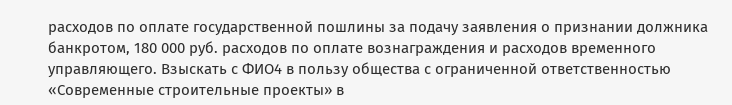расходов по оплате государственной пошлины за подачу заявления о признании должника банкротом, 180 000 руб. расходов по оплате вознаграждения и расходов временного управляющего. Взыскать с ФИО4 в пользу общества с ограниченной ответственностью «Современные строительные проекты» в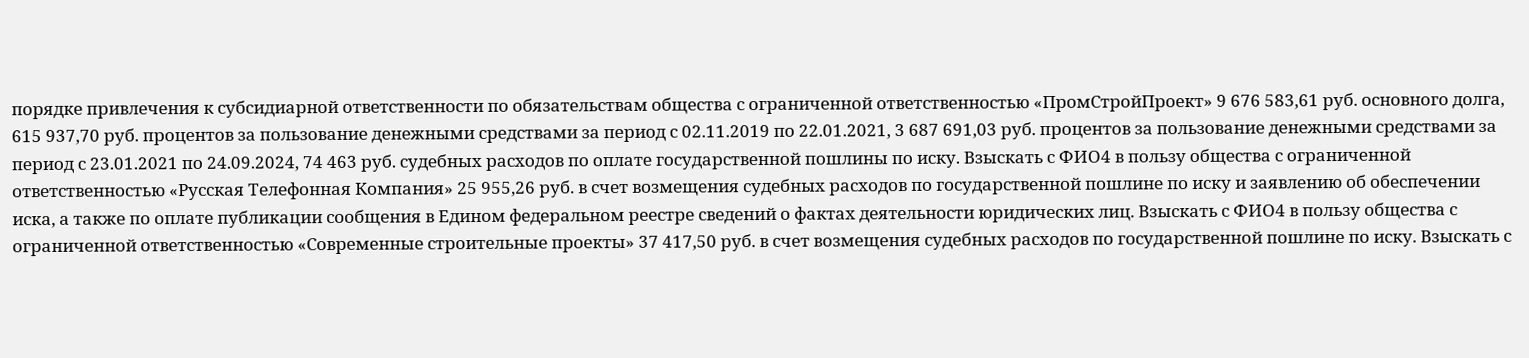порядке привлечения к субсидиарной ответственности по обязательствам общества с ограниченной ответственностью «ПромСтройПроект» 9 676 583,61 руб. основного долга, 615 937,70 руб. процентов за пользование денежными средствами за период с 02.11.2019 по 22.01.2021, 3 687 691,03 руб. процентов за пользование денежными средствами за период с 23.01.2021 по 24.09.2024, 74 463 руб. судебных расходов по оплате государственной пошлины по иску. Взыскать с ФИО4 в пользу общества с ограниченной ответственностью «Русская Телефонная Компания» 25 955,26 руб. в счет возмещения судебных расходов по государственной пошлине по иску и заявлению об обеспечении иска, а также по оплате публикации сообщения в Едином федеральном реестре сведений о фактах деятельности юридических лиц. Взыскать с ФИО4 в пользу общества с ограниченной ответственностью «Современные строительные проекты» 37 417,50 руб. в счет возмещения судебных расходов по государственной пошлине по иску. Взыскать с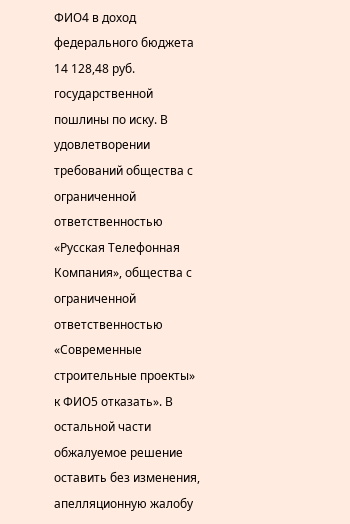ФИО4 в доход федерального бюджета 14 128,48 руб. государственной пошлины по иску. В удовлетворении требований общества с ограниченной ответственностью «Русская Телефонная Компания», общества с ограниченной ответственностью «Современные строительные проекты» к ФИО5 отказать». В остальной части обжалуемое решение оставить без изменения, апелляционную жалобу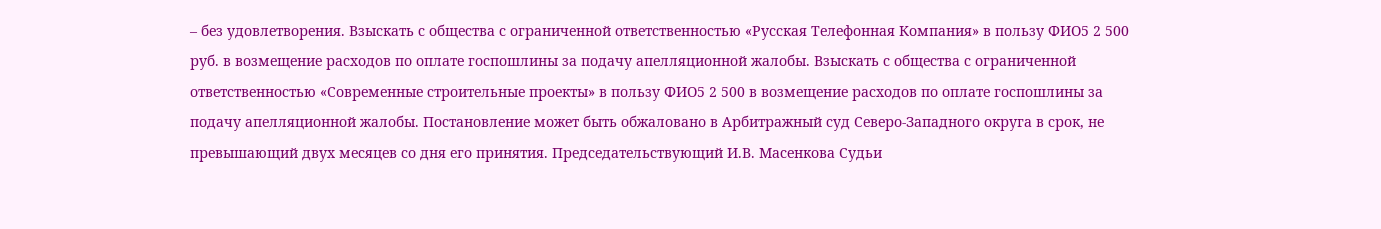– без удовлетворения. Взыскать с общества с ограниченной ответственностью «Русская Телефонная Компания» в пользу ФИО5 2 500 руб. в возмещение расходов по оплате госпошлины за подачу апелляционной жалобы. Взыскать с общества с ограниченной ответственностью «Современные строительные проекты» в пользу ФИО5 2 500 в возмещение расходов по оплате госпошлины за подачу апелляционной жалобы. Постановление может быть обжаловано в Арбитражный суд Северо-Западного округа в срок, не превышающий двух месяцев со дня его принятия. Председательствующий И.В. Масенкова Судьи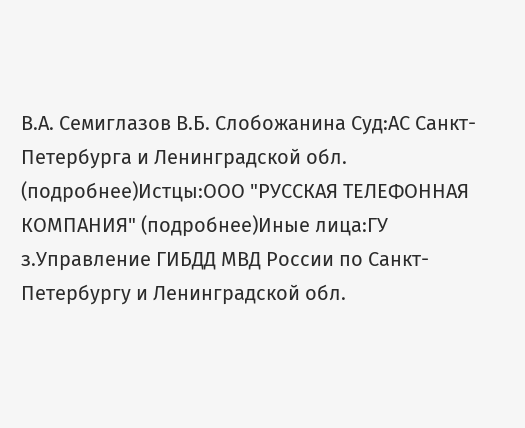В.А. Семиглазов В.Б. Слобожанина Суд:АС Санкт-Петербурга и Ленинградской обл. (подробнее)Истцы:ООО "РУССКАЯ ТЕЛЕФОННАЯ КОМПАНИЯ" (подробнее)Иные лица:ГУ з.Управление ГИБДД МВД России по Санкт-Петербургу и Ленинградской обл.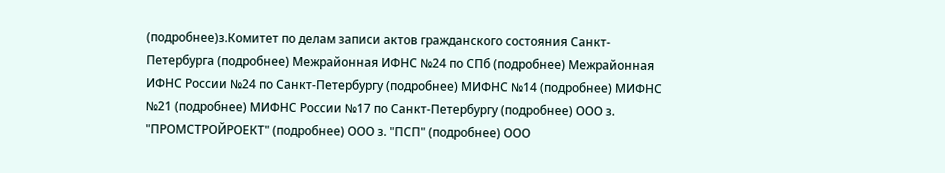(подробнее)з.Комитет по делам записи актов гражданского состояния Санкт-Петербурга (подробнее) Межрайонная ИФНС №24 по СПб (подробнее) Межрайонная ИФНС России №24 по Санкт-Петербургу (подробнее) МИФНС №14 (подробнее) МИФНС №21 (подробнее) МИФНС России №17 по Санкт-Петербургу (подробнее) ООО з. "ПРОМСТРОЙРОЕКТ" (подробнее) ООО з. "ПСП" (подробнее) ООО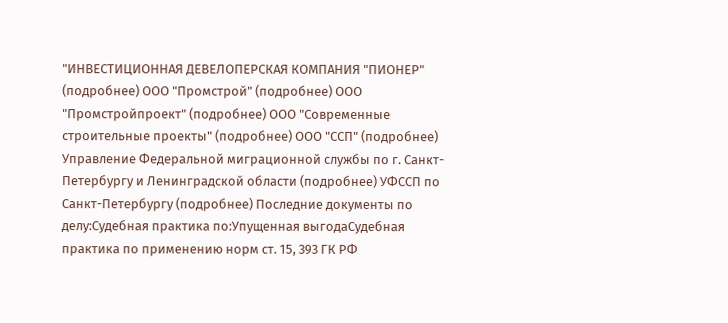"ИНВЕСТИЦИОННАЯ ДЕВЕЛОПЕРСКАЯ КОМПАНИЯ "ПИОНЕР" (подробнее) ООО "Промстрой" (подробнее) ООО "Промстройпроект" (подробнее) ООО "Современные строительные проекты" (подробнее) ООО "ССП" (подробнее) Управление Федеральной миграционной службы по г. Санкт-Петербургу и Ленинградской области (подробнее) УФССП по Санкт-Петербургу (подробнее) Последние документы по делу:Судебная практика по:Упущенная выгодаСудебная практика по применению норм ст. 15, 393 ГК РФ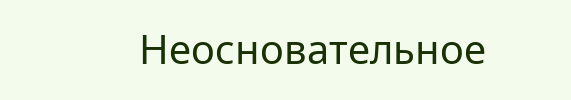Неосновательное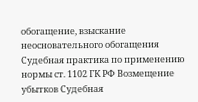обогащение, взыскание неосновательного обогащения Судебная практика по применению нормы ст. 1102 ГК РФ Возмещение убытков Судебная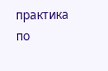практика по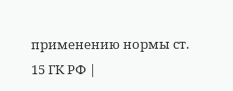применению нормы ст. 15 ГК РФ |